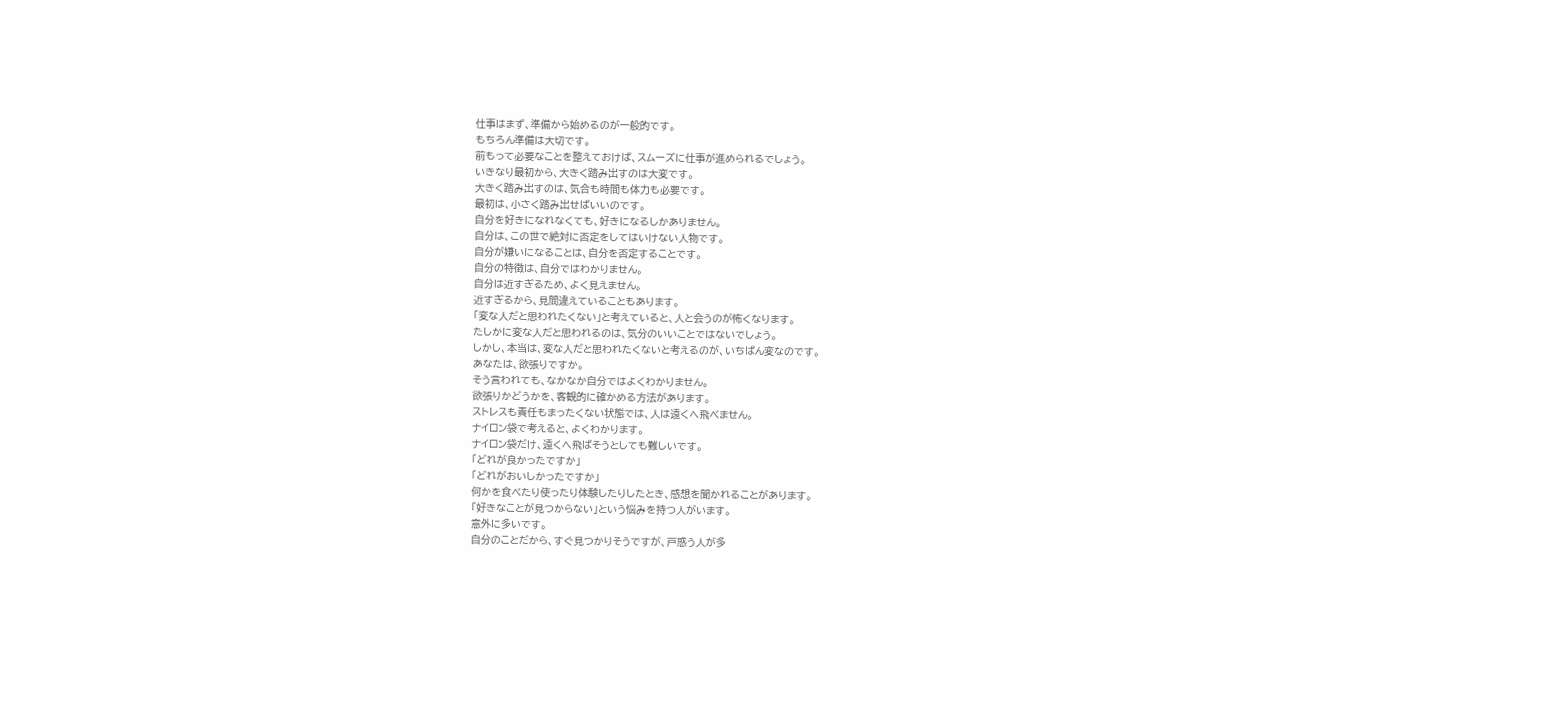仕事はまず、準備から始めるのが一般的です。
もちろん準備は大切です。
前もって必要なことを整えておけば、スムーズに仕事が進められるでしょう。
いきなり最初から、大きく踏み出すのは大変です。
大きく踏み出すのは、気合も時間も体力も必要です。
最初は、小さく踏み出せばいいのです。
自分を好きになれなくても、好きになるしかありません。
自分は、この世で絶対に否定をしてはいけない人物です。
自分が嫌いになることは、自分を否定することです。
自分の特徴は、自分ではわかりません。
自分は近すぎるため、よく見えません。
近すぎるから、見間違えていることもあります。
「変な人だと思われたくない」と考えていると、人と会うのが怖くなります。
たしかに変な人だと思われるのは、気分のいいことではないでしょう。
しかし、本当は、変な人だと思われたくないと考えるのが、いちばん変なのです。
あなたは、欲張りですか。
そう言われても、なかなか自分ではよくわかりません。
欲張りかどうかを、客観的に確かめる方法があります。
ストレスも責任もまったくない状態では、人は遠くへ飛べません。
ナイロン袋で考えると、よくわかります。
ナイロン袋だけ、遠くへ飛ばそうとしても難しいです。
「どれが良かったですか」
「どれがおいしかったですか」
何かを食べたり使ったり体験したりしたとき、感想を聞かれることがあります。
「好きなことが見つからない」という悩みを持つ人がいます。
意外に多いです。
自分のことだから、すぐ見つかりそうですが、戸惑う人が多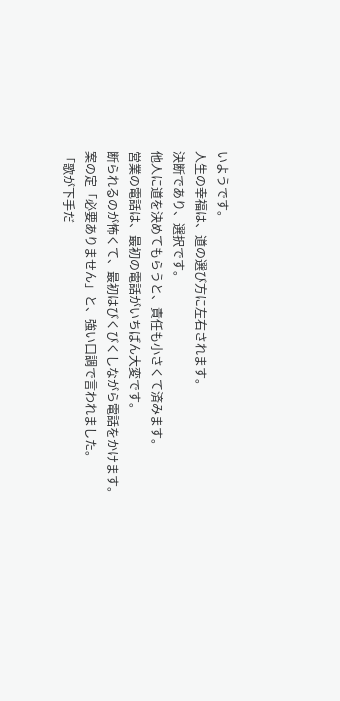いようです。
人生の幸福は、道の選び方に左右されます。
決断であり、選択です。
他人に道を決めてもらうと、責任も小さくて済みます。
営業の電話は、最初の電話がいちばん大変です。
断られるのが怖くて、最初はびくびくしながら電話をかけます。
案の定「必要ありません」と、強い口調で言われました。
「歌が下手だ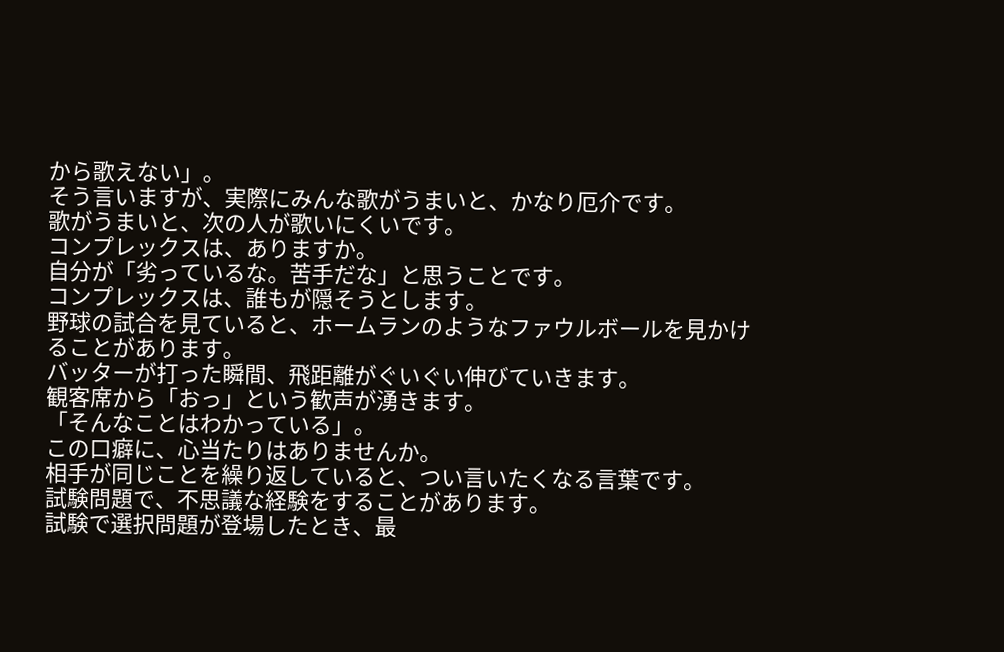から歌えない」。
そう言いますが、実際にみんな歌がうまいと、かなり厄介です。
歌がうまいと、次の人が歌いにくいです。
コンプレックスは、ありますか。
自分が「劣っているな。苦手だな」と思うことです。
コンプレックスは、誰もが隠そうとします。
野球の試合を見ていると、ホームランのようなファウルボールを見かけることがあります。
バッターが打った瞬間、飛距離がぐいぐい伸びていきます。
観客席から「おっ」という歓声が湧きます。
「そんなことはわかっている」。
この口癖に、心当たりはありませんか。
相手が同じことを繰り返していると、つい言いたくなる言葉です。
試験問題で、不思議な経験をすることがあります。
試験で選択問題が登場したとき、最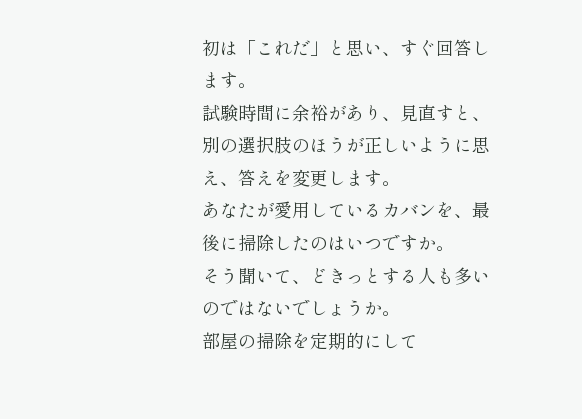初は「これだ」と思い、すぐ回答します。
試験時間に余裕があり、見直すと、別の選択肢のほうが正しいように思え、答えを変更します。
あなたが愛用しているカバンを、最後に掃除したのはいつですか。
そう聞いて、どきっとする人も多いのではないでしょうか。
部屋の掃除を定期的にして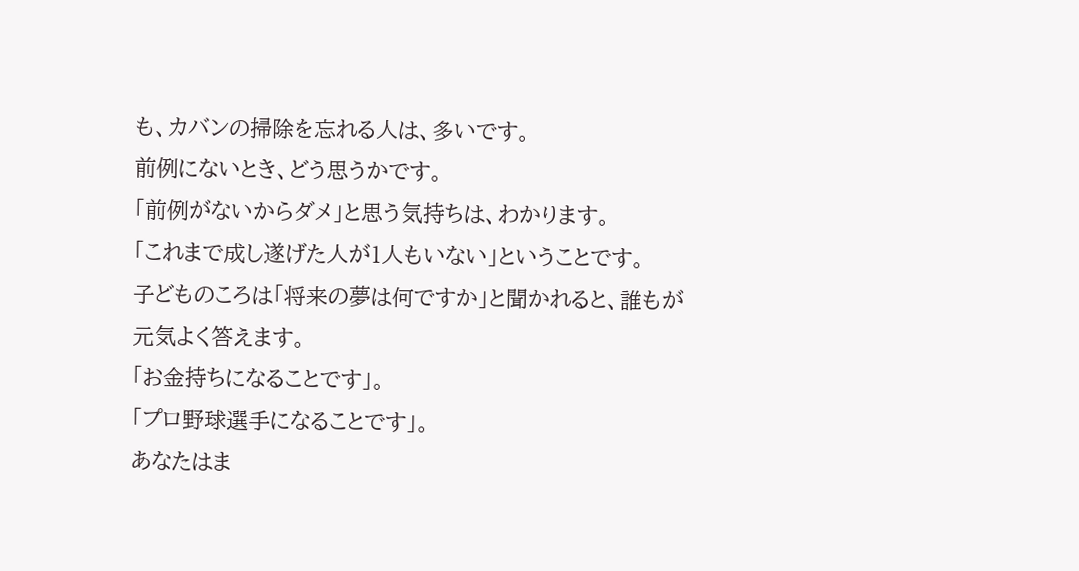も、カバンの掃除を忘れる人は、多いです。
前例にないとき、どう思うかです。
「前例がないからダメ」と思う気持ちは、わかります。
「これまで成し遂げた人が1人もいない」ということです。
子どものころは「将来の夢は何ですか」と聞かれると、誰もが元気よく答えます。
「お金持ちになることです」。
「プロ野球選手になることです」。
あなたはま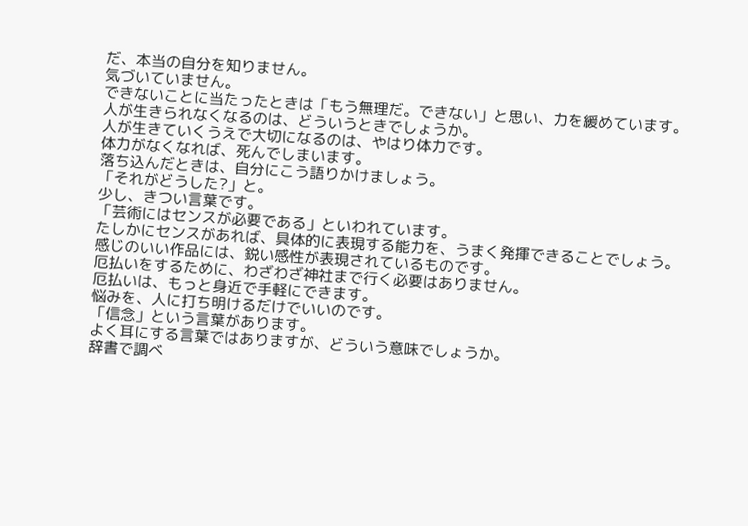だ、本当の自分を知りません。
気づいていません。
できないことに当たったときは「もう無理だ。できない」と思い、力を緩めています。
人が生きられなくなるのは、どういうときでしょうか。
人が生きていくうえで大切になるのは、やはり体力です。
体力がなくなれば、死んでしまいます。
落ち込んだときは、自分にこう語りかけましょう。
「それがどうした?」と。
少し、きつい言葉です。
「芸術にはセンスが必要である」といわれています。
たしかにセンスがあれば、具体的に表現する能力を、うまく発揮できることでしょう。
感じのいい作品には、鋭い感性が表現されているものです。
厄払いをするために、わざわざ神社まで行く必要はありません。
厄払いは、もっと身近で手軽にできます。
悩みを、人に打ち明けるだけでいいのです。
「信念」という言葉があります。
よく耳にする言葉ではありますが、どういう意味でしょうか。
辞書で調べ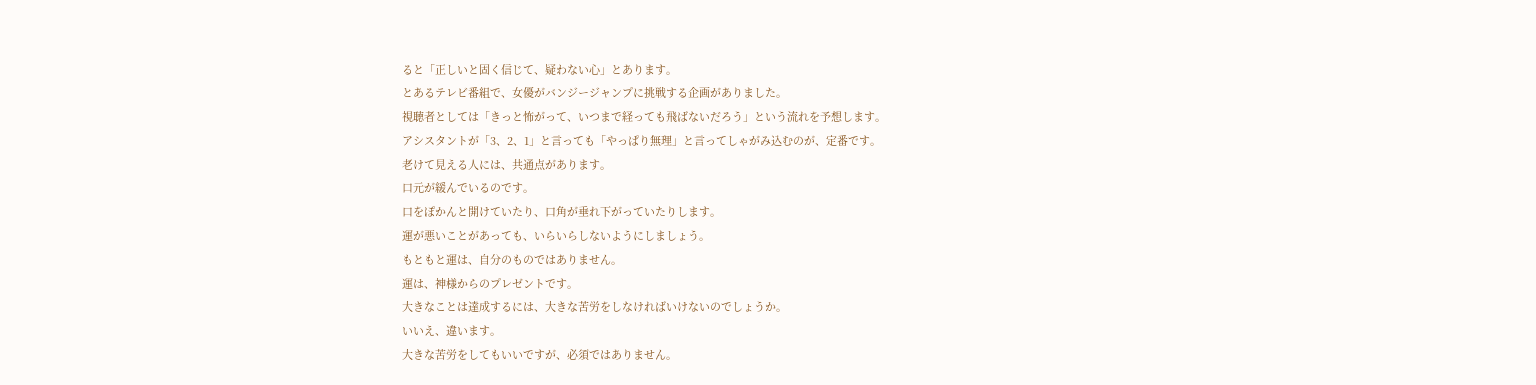ると「正しいと固く信じて、疑わない心」とあります。
とあるテレビ番組で、女優がバンジージャンプに挑戦する企画がありました。
視聴者としては「きっと怖がって、いつまで経っても飛ばないだろう」という流れを予想します。
アシスタントが「3、2、1」と言っても「やっぱり無理」と言ってしゃがみ込むのが、定番です。
老けて見える人には、共通点があります。
口元が緩んでいるのです。
口をぽかんと開けていたり、口角が垂れ下がっていたりします。
運が悪いことがあっても、いらいらしないようにしましょう。
もともと運は、自分のものではありません。
運は、神様からのプレゼントです。
大きなことは達成するには、大きな苦労をしなければいけないのでしょうか。
いいえ、違います。
大きな苦労をしてもいいですが、必須ではありません。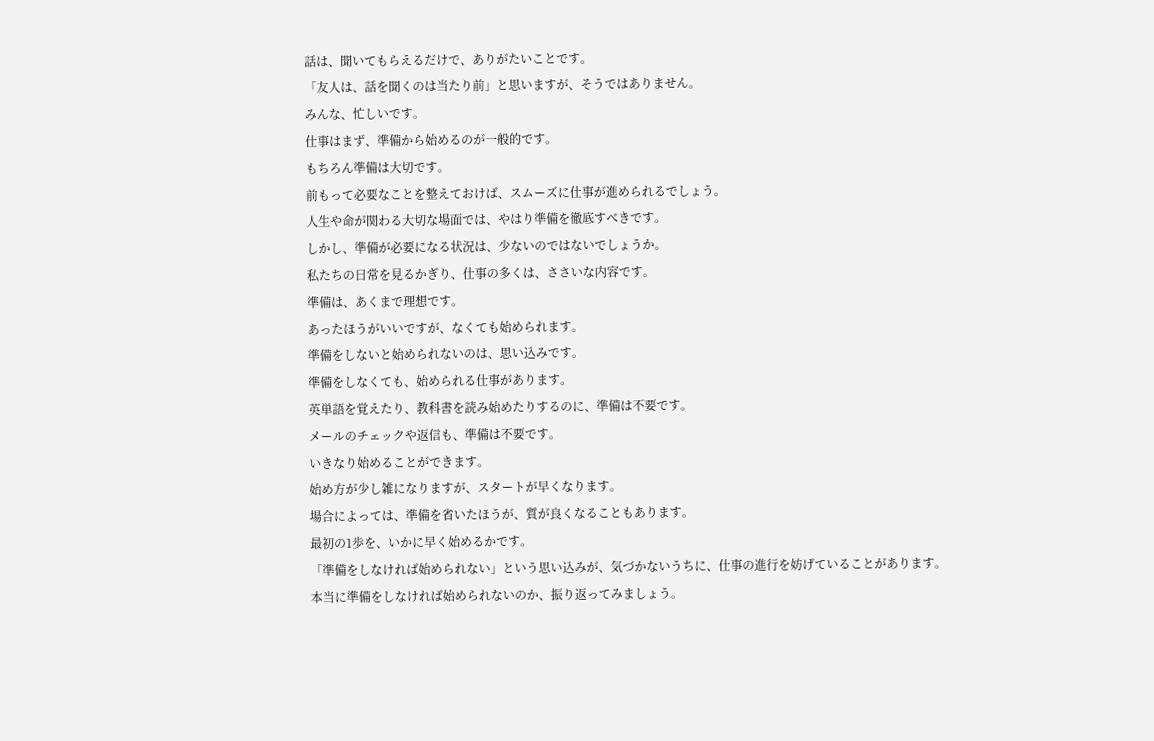話は、聞いてもらえるだけで、ありがたいことです。
「友人は、話を聞くのは当たり前」と思いますが、そうではありません。
みんな、忙しいです。
仕事はまず、準備から始めるのが一般的です。
もちろん準備は大切です。
前もって必要なことを整えておけば、スムーズに仕事が進められるでしょう。
人生や命が関わる大切な場面では、やはり準備を徹底すべきです。
しかし、準備が必要になる状況は、少ないのではないでしょうか。
私たちの日常を見るかぎり、仕事の多くは、ささいな内容です。
準備は、あくまで理想です。
あったほうがいいですが、なくても始められます。
準備をしないと始められないのは、思い込みです。
準備をしなくても、始められる仕事があります。
英単語を覚えたり、教科書を読み始めたりするのに、準備は不要です。
メールのチェックや返信も、準備は不要です。
いきなり始めることができます。
始め方が少し雑になりますが、スタートが早くなります。
場合によっては、準備を省いたほうが、質が良くなることもあります。
最初の1歩を、いかに早く始めるかです。
「準備をしなければ始められない」という思い込みが、気づかないうちに、仕事の進行を妨げていることがあります。
本当に準備をしなければ始められないのか、振り返ってみましょう。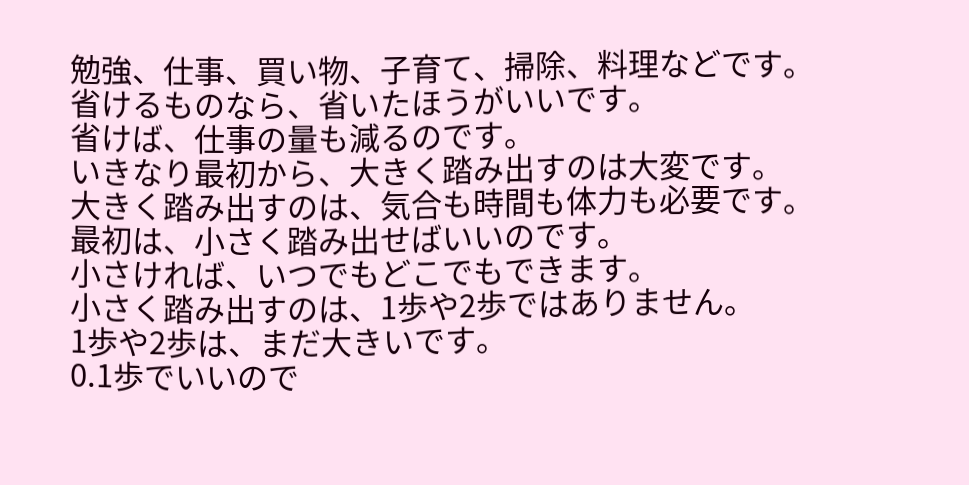勉強、仕事、買い物、子育て、掃除、料理などです。
省けるものなら、省いたほうがいいです。
省けば、仕事の量も減るのです。
いきなり最初から、大きく踏み出すのは大変です。
大きく踏み出すのは、気合も時間も体力も必要です。
最初は、小さく踏み出せばいいのです。
小さければ、いつでもどこでもできます。
小さく踏み出すのは、1歩や2歩ではありません。
1歩や2歩は、まだ大きいです。
0.1歩でいいので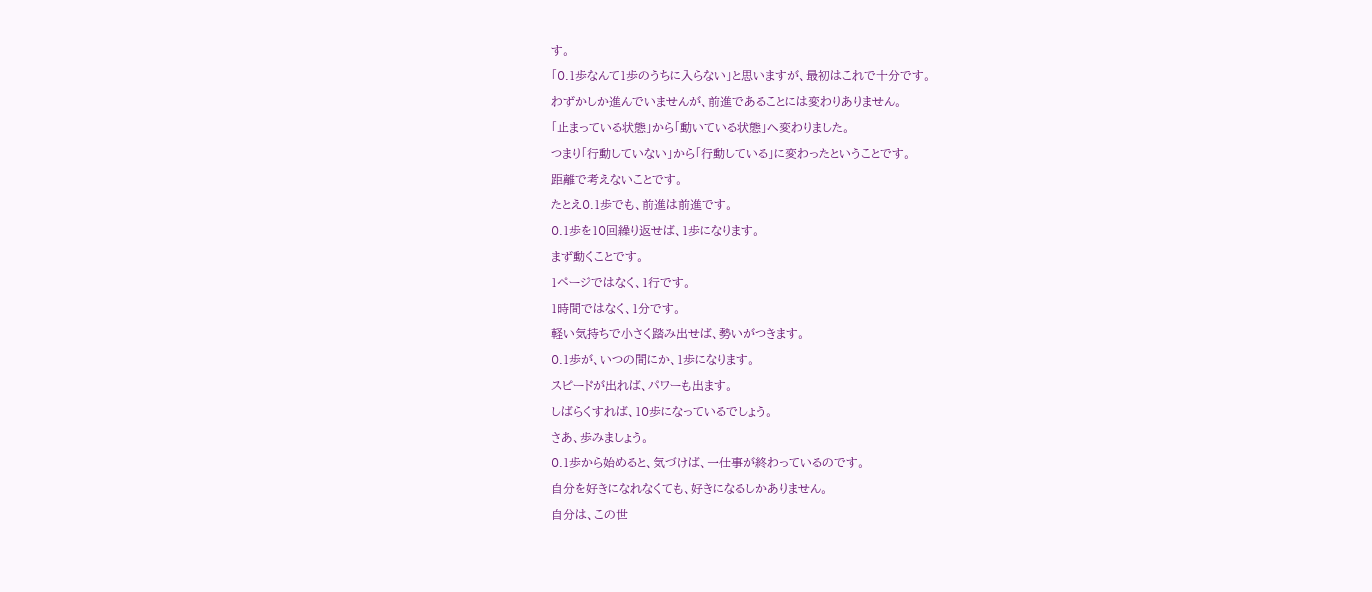す。
「0.1歩なんて1歩のうちに入らない」と思いますが、最初はこれで十分です。
わずかしか進んでいませんが、前進であることには変わりありません。
「止まっている状態」から「動いている状態」へ変わりました。
つまり「行動していない」から「行動している」に変わったということです。
距離で考えないことです。
たとえ0.1歩でも、前進は前進です。
0.1歩を10回繰り返せば、1歩になります。
まず動くことです。
1ページではなく、1行です。
1時間ではなく、1分です。
軽い気持ちで小さく踏み出せば、勢いがつきます。
0.1歩が、いつの間にか、1歩になります。
スピードが出れば、パワーも出ます。
しばらくすれば、10歩になっているでしょう。
さあ、歩みましょう。
0.1歩から始めると、気づけば、一仕事が終わっているのです。
自分を好きになれなくても、好きになるしかありません。
自分は、この世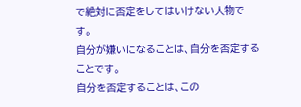で絶対に否定をしてはいけない人物です。
自分が嫌いになることは、自分を否定することです。
自分を否定することは、この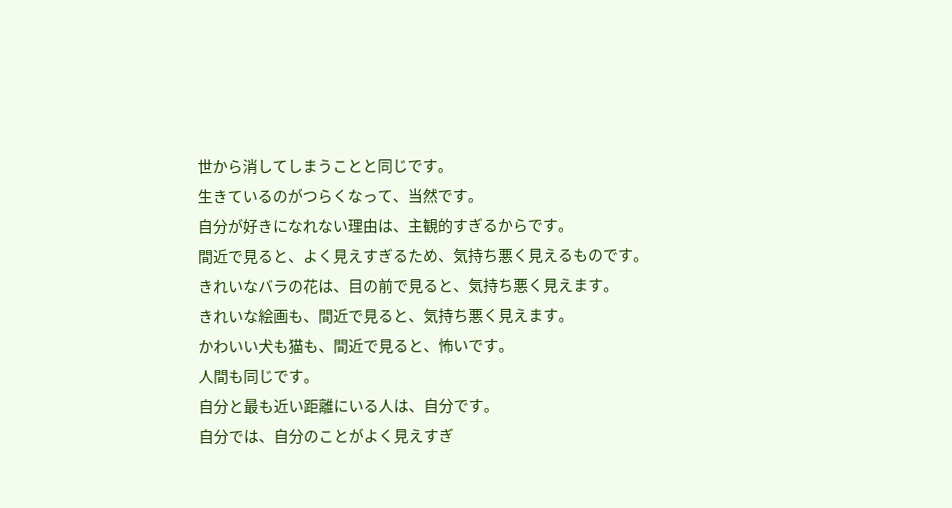世から消してしまうことと同じです。
生きているのがつらくなって、当然です。
自分が好きになれない理由は、主観的すぎるからです。
間近で見ると、よく見えすぎるため、気持ち悪く見えるものです。
きれいなバラの花は、目の前で見ると、気持ち悪く見えます。
きれいな絵画も、間近で見ると、気持ち悪く見えます。
かわいい犬も猫も、間近で見ると、怖いです。
人間も同じです。
自分と最も近い距離にいる人は、自分です。
自分では、自分のことがよく見えすぎ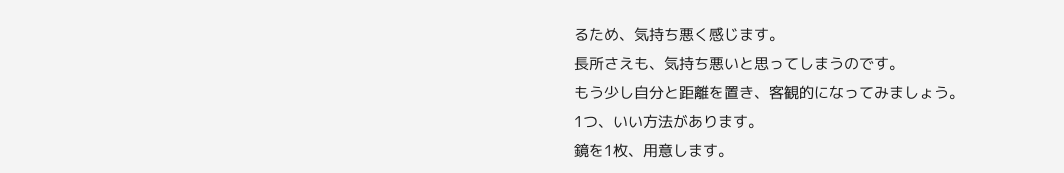るため、気持ち悪く感じます。
長所さえも、気持ち悪いと思ってしまうのです。
もう少し自分と距離を置き、客観的になってみましょう。
1つ、いい方法があります。
鏡を1枚、用意します。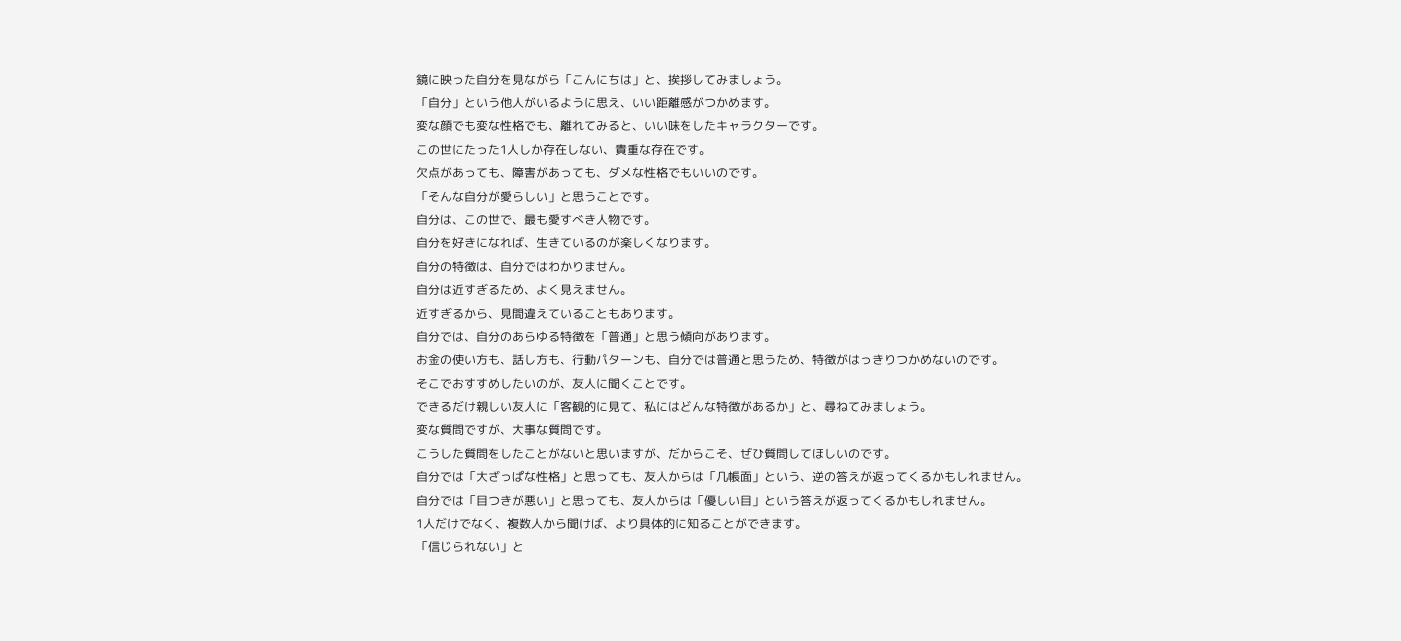鏡に映った自分を見ながら「こんにちは」と、挨拶してみましょう。
「自分」という他人がいるように思え、いい距離感がつかめます。
変な顔でも変な性格でも、離れてみると、いい味をしたキャラクターです。
この世にたった1人しか存在しない、貴重な存在です。
欠点があっても、障害があっても、ダメな性格でもいいのです。
「そんな自分が愛らしい」と思うことです。
自分は、この世で、最も愛すべき人物です。
自分を好きになれば、生きているのが楽しくなります。
自分の特徴は、自分ではわかりません。
自分は近すぎるため、よく見えません。
近すぎるから、見間違えていることもあります。
自分では、自分のあらゆる特徴を「普通」と思う傾向があります。
お金の使い方も、話し方も、行動パターンも、自分では普通と思うため、特徴がはっきりつかめないのです。
そこでおすすめしたいのが、友人に聞くことです。
できるだけ親しい友人に「客観的に見て、私にはどんな特徴があるか」と、尋ねてみましょう。
変な質問ですが、大事な質問です。
こうした質問をしたことがないと思いますが、だからこそ、ぜひ質問してほしいのです。
自分では「大ざっぱな性格」と思っても、友人からは「几帳面」という、逆の答えが返ってくるかもしれません。
自分では「目つきが悪い」と思っても、友人からは「優しい目」という答えが返ってくるかもしれません。
1人だけでなく、複数人から聞けば、より具体的に知ることができます。
「信じられない」と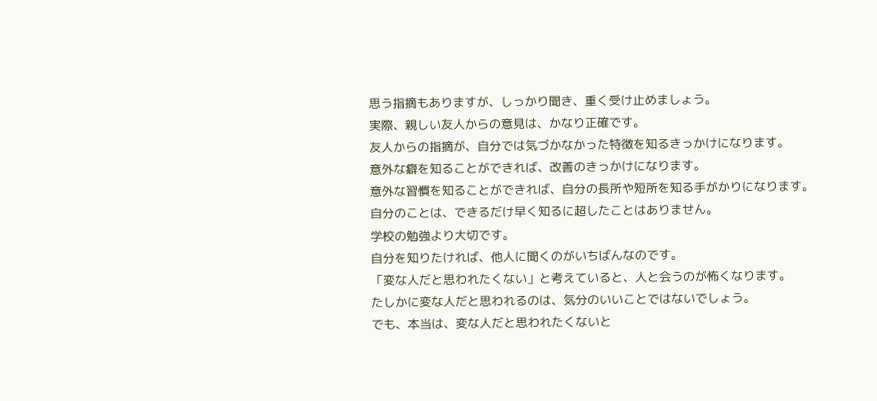思う指摘もありますが、しっかり聞き、重く受け止めましょう。
実際、親しい友人からの意見は、かなり正確です。
友人からの指摘が、自分では気づかなかった特徴を知るきっかけになります。
意外な癖を知ることができれば、改善のきっかけになります。
意外な習慣を知ることができれば、自分の長所や短所を知る手がかりになります。
自分のことは、できるだけ早く知るに超したことはありません。
学校の勉強より大切です。
自分を知りたければ、他人に聞くのがいちばんなのです。
「変な人だと思われたくない」と考えていると、人と会うのが怖くなります。
たしかに変な人だと思われるのは、気分のいいことではないでしょう。
でも、本当は、変な人だと思われたくないと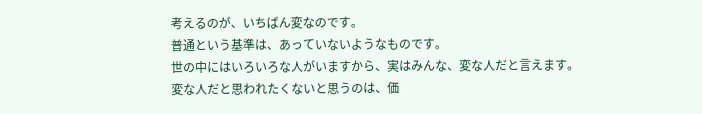考えるのが、いちばん変なのです。
普通という基準は、あっていないようなものです。
世の中にはいろいろな人がいますから、実はみんな、変な人だと言えます。
変な人だと思われたくないと思うのは、価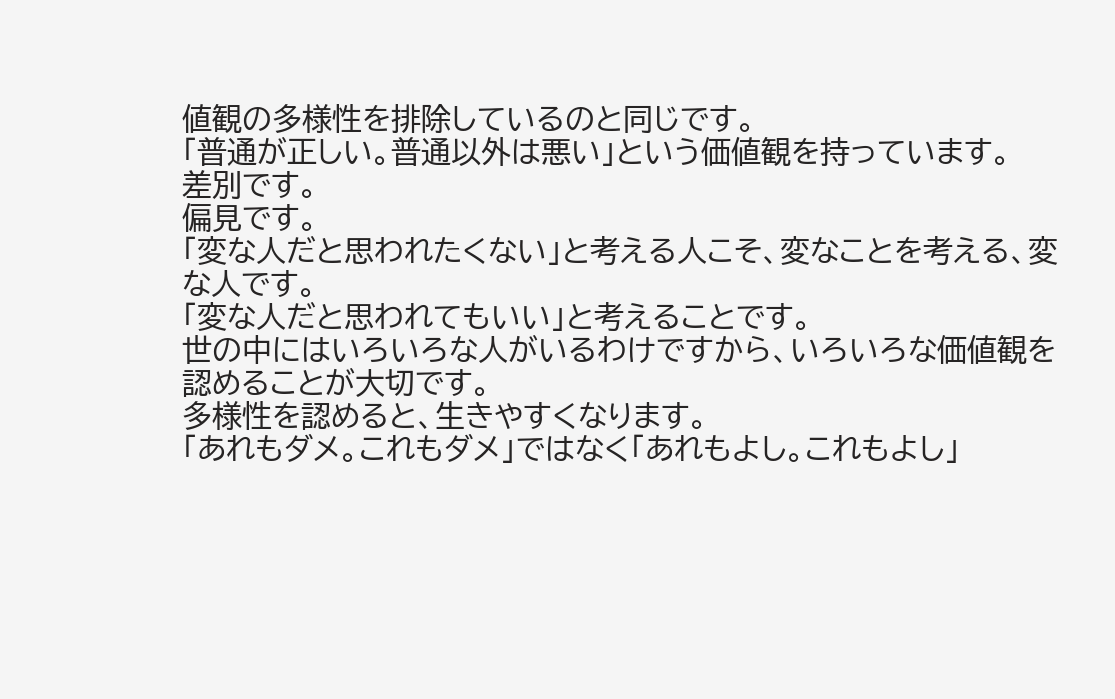値観の多様性を排除しているのと同じです。
「普通が正しい。普通以外は悪い」という価値観を持っています。
差別です。
偏見です。
「変な人だと思われたくない」と考える人こそ、変なことを考える、変な人です。
「変な人だと思われてもいい」と考えることです。
世の中にはいろいろな人がいるわけですから、いろいろな価値観を認めることが大切です。
多様性を認めると、生きやすくなります。
「あれもダメ。これもダメ」ではなく「あれもよし。これもよし」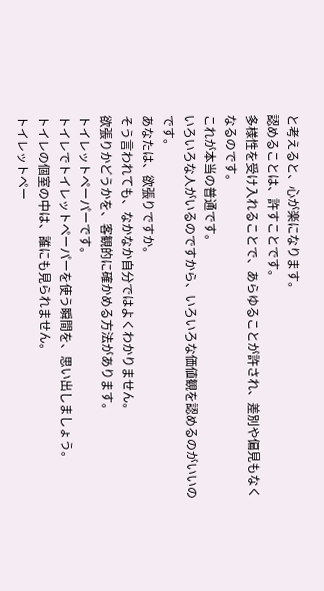と考えると、心が楽になります。
認めることは、許すことです。
多様性を受け入れることで、あらゆることが許され、差別や偏見もなくなるのです。
これが本当の普通です。
いろいろな人がいるのですから、いろいろな価値観を認めるのがいいのです。
あなたは、欲張りですか。
そう言われても、なかなか自分ではよくわかりません。
欲張りかどうかを、客観的に確かめる方法があります。
トイレットペーパーです。
トイレでトイレットペーパーを使う瞬間を、思い出しましょう。
トイレの個室の中は、誰にも見られません。
トイレットペー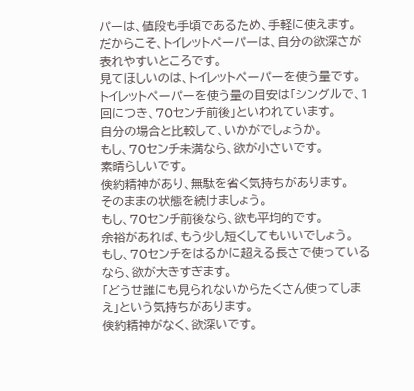パーは、値段も手頃であるため、手軽に使えます。
だからこそ、トイレットペーパーは、自分の欲深さが表れやすいところです。
見てほしいのは、トイレットペーパーを使う量です。
トイレットペーパーを使う量の目安は「シングルで、1回につき、70センチ前後」といわれています。
自分の場合と比較して、いかがでしょうか。
もし、70センチ未満なら、欲が小さいです。
素晴らしいです。
倹約精神があり、無駄を省く気持ちがあります。
そのままの状態を続けましょう。
もし、70センチ前後なら、欲も平均的です。
余裕があれば、もう少し短くしてもいいでしょう。
もし、70センチをはるかに超える長さで使っているなら、欲が大きすぎます。
「どうせ誰にも見られないからたくさん使ってしまえ」という気持ちがあります。
倹約精神がなく、欲深いです。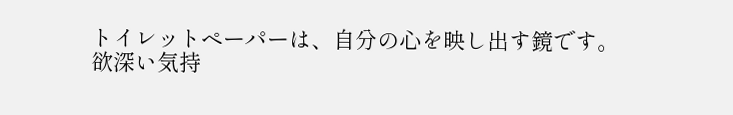トイレットペーパーは、自分の心を映し出す鏡です。
欲深い気持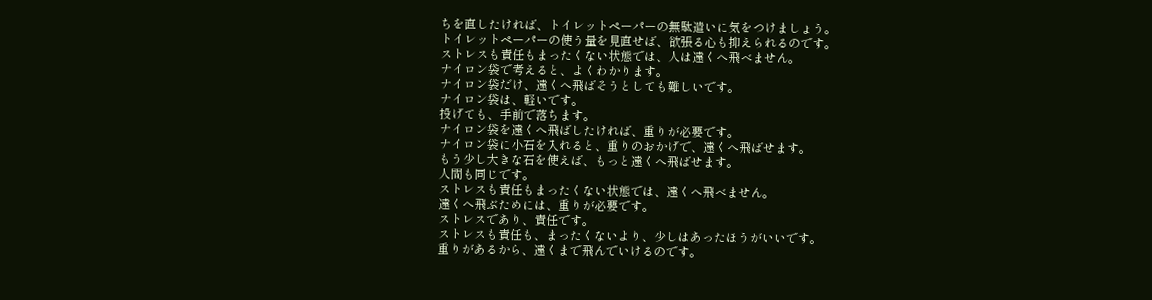ちを直したければ、トイレットペーパーの無駄遣いに気をつけましょう。
トイレットペーパーの使う量を見直せば、欲張る心も抑えられるのです。
ストレスも責任もまったくない状態では、人は遠くへ飛べません。
ナイロン袋で考えると、よくわかります。
ナイロン袋だけ、遠くへ飛ばそうとしても難しいです。
ナイロン袋は、軽いです。
投げても、手前で落ちます。
ナイロン袋を遠くへ飛ばしたければ、重りが必要です。
ナイロン袋に小石を入れると、重りのおかげで、遠くへ飛ばせます。
もう少し大きな石を使えば、もっと遠くへ飛ばせます。
人間も同じです。
ストレスも責任もまったくない状態では、遠くへ飛べません。
遠くへ飛ぶためには、重りが必要です。
ストレスであり、責任です。
ストレスも責任も、まったくないより、少しはあったほうがいいです。
重りがあるから、遠くまで飛んでいけるのです。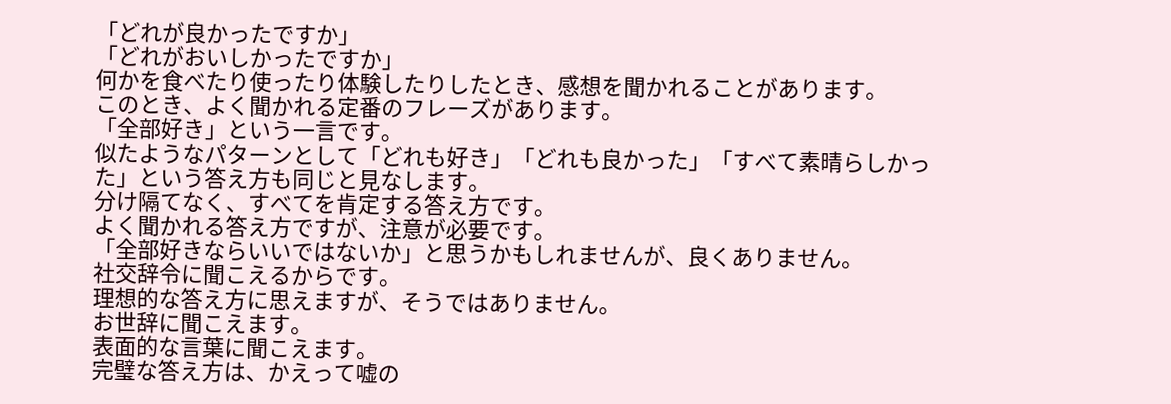「どれが良かったですか」
「どれがおいしかったですか」
何かを食べたり使ったり体験したりしたとき、感想を聞かれることがあります。
このとき、よく聞かれる定番のフレーズがあります。
「全部好き」という一言です。
似たようなパターンとして「どれも好き」「どれも良かった」「すべて素晴らしかった」という答え方も同じと見なします。
分け隔てなく、すべてを肯定する答え方です。
よく聞かれる答え方ですが、注意が必要です。
「全部好きならいいではないか」と思うかもしれませんが、良くありません。
社交辞令に聞こえるからです。
理想的な答え方に思えますが、そうではありません。
お世辞に聞こえます。
表面的な言葉に聞こえます。
完璧な答え方は、かえって嘘の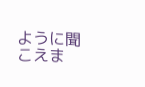ように聞こえま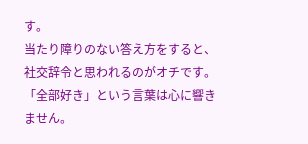す。
当たり障りのない答え方をすると、社交辞令と思われるのがオチです。
「全部好き」という言葉は心に響きません。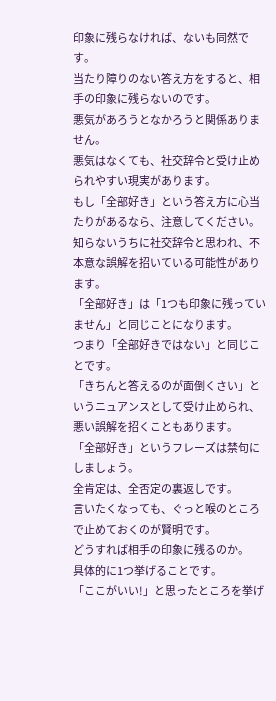印象に残らなければ、ないも同然です。
当たり障りのない答え方をすると、相手の印象に残らないのです。
悪気があろうとなかろうと関係ありません。
悪気はなくても、社交辞令と受け止められやすい現実があります。
もし「全部好き」という答え方に心当たりがあるなら、注意してください。
知らないうちに社交辞令と思われ、不本意な誤解を招いている可能性があります。
「全部好き」は「1つも印象に残っていません」と同じことになります。
つまり「全部好きではない」と同じことです。
「きちんと答えるのが面倒くさい」というニュアンスとして受け止められ、悪い誤解を招くこともあります。
「全部好き」というフレーズは禁句にしましょう。
全肯定は、全否定の裏返しです。
言いたくなっても、ぐっと喉のところで止めておくのが賢明です。
どうすれば相手の印象に残るのか。
具体的に1つ挙げることです。
「ここがいい!」と思ったところを挙げ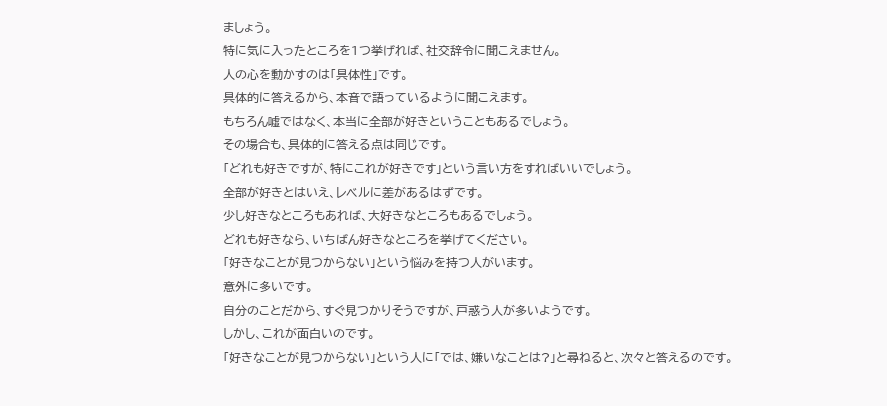ましょう。
特に気に入ったところを1つ挙げれば、社交辞令に聞こえません。
人の心を動かすのは「具体性」です。
具体的に答えるから、本音で語っているように聞こえます。
もちろん嘘ではなく、本当に全部が好きということもあるでしょう。
その場合も、具体的に答える点は同じです。
「どれも好きですが、特にこれが好きです」という言い方をすればいいでしょう。
全部が好きとはいえ、レベルに差があるはずです。
少し好きなところもあれば、大好きなところもあるでしょう。
どれも好きなら、いちばん好きなところを挙げてください。
「好きなことが見つからない」という悩みを持つ人がいます。
意外に多いです。
自分のことだから、すぐ見つかりそうですが、戸惑う人が多いようです。
しかし、これが面白いのです。
「好きなことが見つからない」という人に「では、嫌いなことは?」と尋ねると、次々と答えるのです。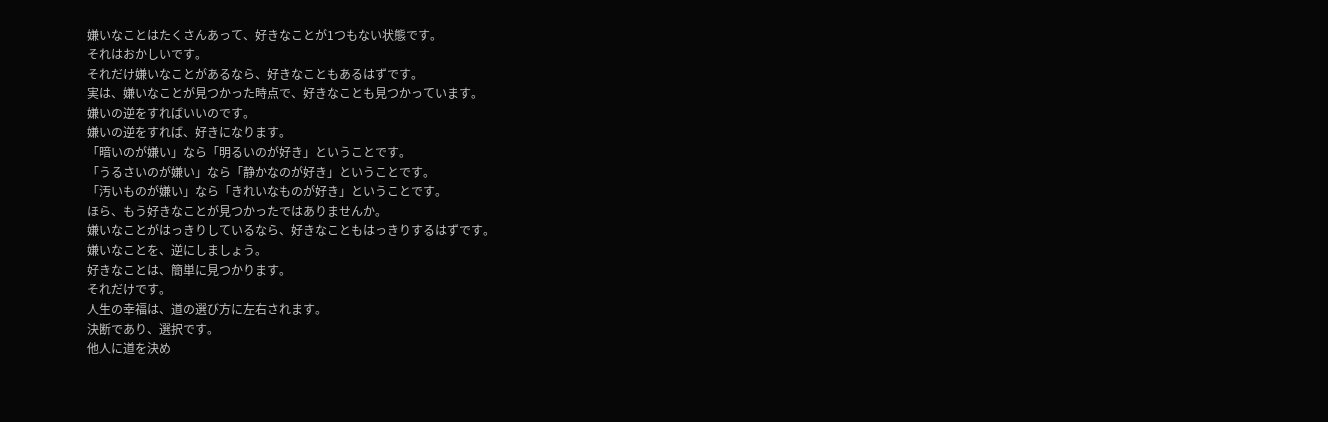嫌いなことはたくさんあって、好きなことが1つもない状態です。
それはおかしいです。
それだけ嫌いなことがあるなら、好きなこともあるはずです。
実は、嫌いなことが見つかった時点で、好きなことも見つかっています。
嫌いの逆をすればいいのです。
嫌いの逆をすれば、好きになります。
「暗いのが嫌い」なら「明るいのが好き」ということです。
「うるさいのが嫌い」なら「静かなのが好き」ということです。
「汚いものが嫌い」なら「きれいなものが好き」ということです。
ほら、もう好きなことが見つかったではありませんか。
嫌いなことがはっきりしているなら、好きなこともはっきりするはずです。
嫌いなことを、逆にしましょう。
好きなことは、簡単に見つかります。
それだけです。
人生の幸福は、道の選び方に左右されます。
決断であり、選択です。
他人に道を決め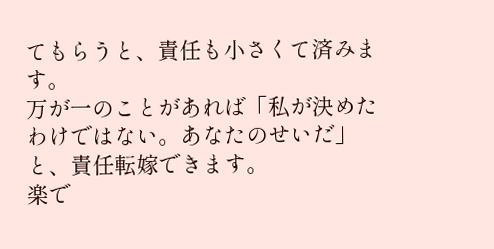てもらうと、責任も小さくて済みます。
万が一のことがあれば「私が決めたわけではない。あなたのせいだ」と、責任転嫁できます。
楽で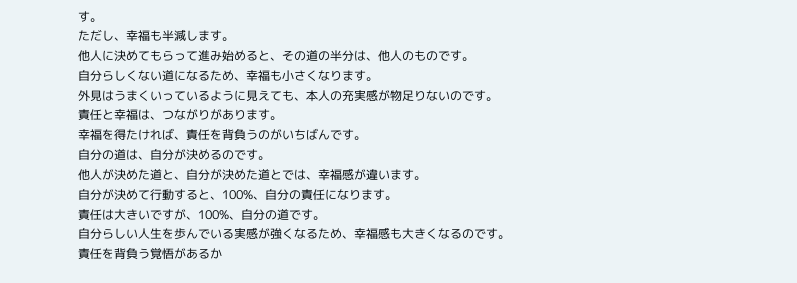す。
ただし、幸福も半減します。
他人に決めてもらって進み始めると、その道の半分は、他人のものです。
自分らしくない道になるため、幸福も小さくなります。
外見はうまくいっているように見えても、本人の充実感が物足りないのです。
責任と幸福は、つながりがあります。
幸福を得たければ、責任を背負うのがいちばんです。
自分の道は、自分が決めるのです。
他人が決めた道と、自分が決めた道とでは、幸福感が違います。
自分が決めて行動すると、100%、自分の責任になります。
責任は大きいですが、100%、自分の道です。
自分らしい人生を歩んでいる実感が強くなるため、幸福感も大きくなるのです。
責任を背負う覚悟があるか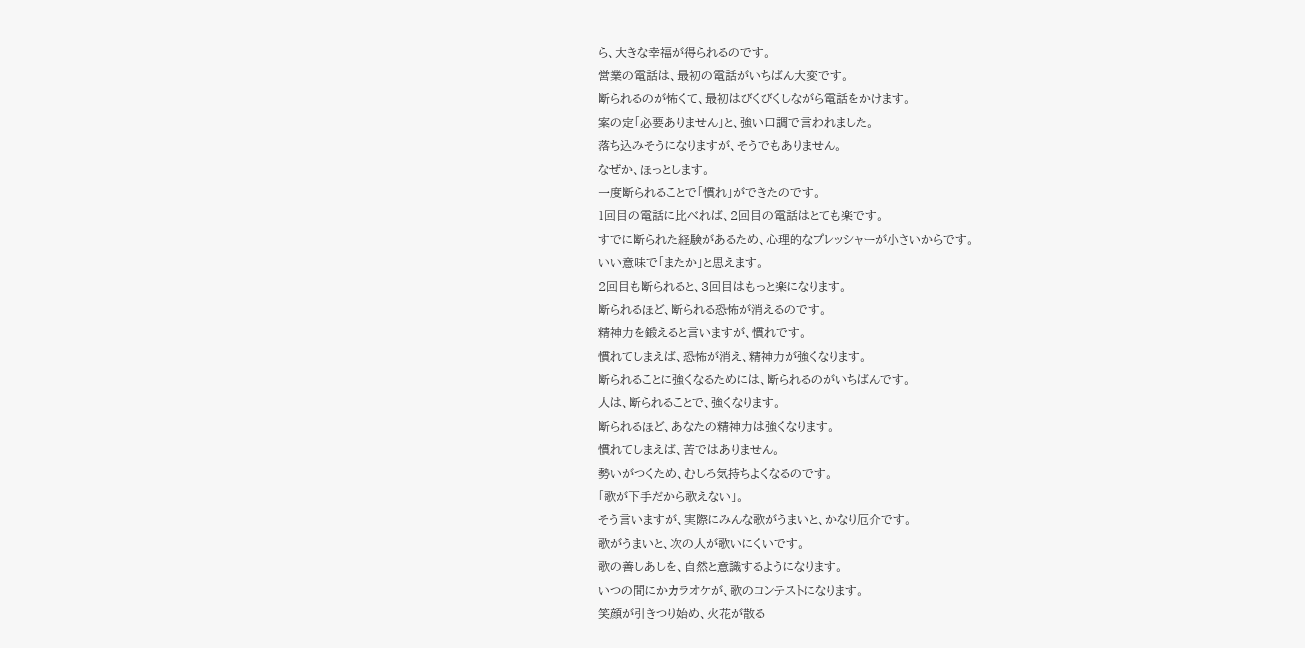ら、大きな幸福が得られるのです。
営業の電話は、最初の電話がいちばん大変です。
断られるのが怖くて、最初はびくびくしながら電話をかけます。
案の定「必要ありません」と、強い口調で言われました。
落ち込みそうになりますが、そうでもありません。
なぜか、ほっとします。
一度断られることで「慣れ」ができたのです。
1回目の電話に比べれば、2回目の電話はとても楽です。
すでに断られた経験があるため、心理的なプレッシャーが小さいからです。
いい意味で「またか」と思えます。
2回目も断られると、3回目はもっと楽になります。
断られるほど、断られる恐怖が消えるのです。
精神力を鍛えると言いますが、慣れです。
慣れてしまえば、恐怖が消え、精神力が強くなります。
断られることに強くなるためには、断られるのがいちばんです。
人は、断られることで、強くなります。
断られるほど、あなたの精神力は強くなります。
慣れてしまえば、苦ではありません。
勢いがつくため、むしろ気持ちよくなるのです。
「歌が下手だから歌えない」。
そう言いますが、実際にみんな歌がうまいと、かなり厄介です。
歌がうまいと、次の人が歌いにくいです。
歌の善しあしを、自然と意識するようになります。
いつの間にかカラオケが、歌のコンテストになります。
笑顔が引きつり始め、火花が散る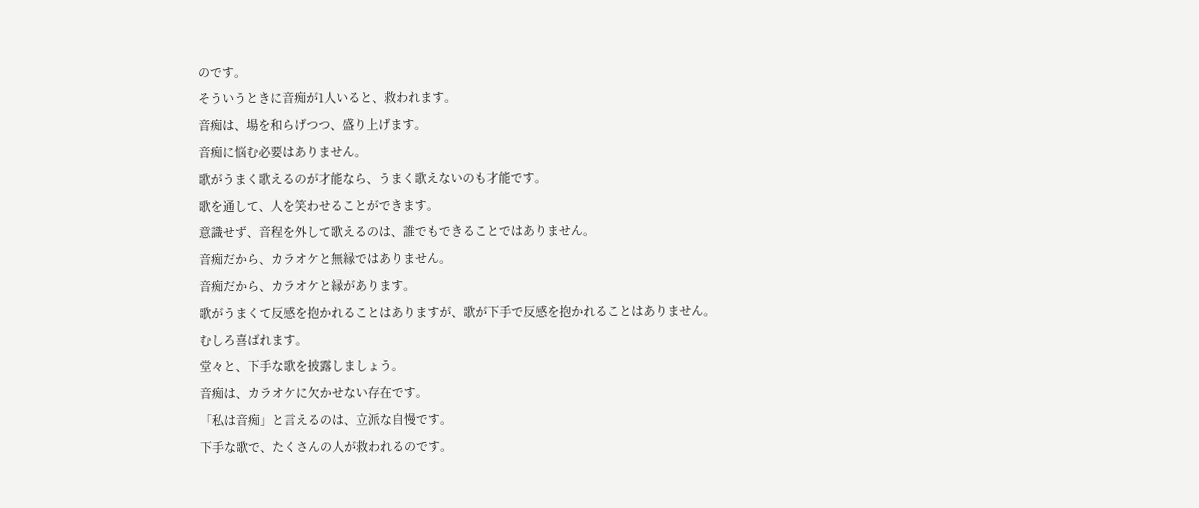のです。
そういうときに音痴が1人いると、救われます。
音痴は、場を和らげつつ、盛り上げます。
音痴に悩む必要はありません。
歌がうまく歌えるのが才能なら、うまく歌えないのも才能です。
歌を通して、人を笑わせることができます。
意識せず、音程を外して歌えるのは、誰でもできることではありません。
音痴だから、カラオケと無縁ではありません。
音痴だから、カラオケと縁があります。
歌がうまくて反感を抱かれることはありますが、歌が下手で反感を抱かれることはありません。
むしろ喜ばれます。
堂々と、下手な歌を披露しましょう。
音痴は、カラオケに欠かせない存在です。
「私は音痴」と言えるのは、立派な自慢です。
下手な歌で、たくさんの人が救われるのです。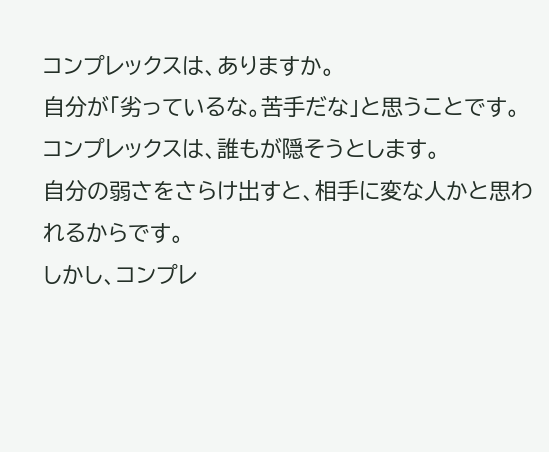コンプレックスは、ありますか。
自分が「劣っているな。苦手だな」と思うことです。
コンプレックスは、誰もが隠そうとします。
自分の弱さをさらけ出すと、相手に変な人かと思われるからです。
しかし、コンプレ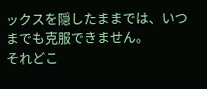ックスを隠したままでは、いつまでも克服できません。
それどこ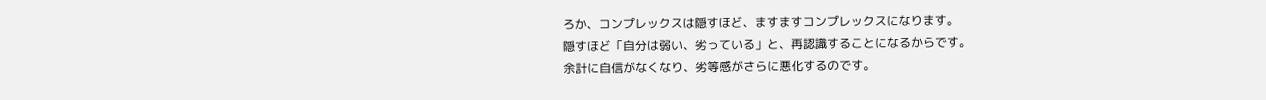ろか、コンプレックスは隠すほど、ますますコンプレックスになります。
隠すほど「自分は弱い、劣っている」と、再認識することになるからです。
余計に自信がなくなり、劣等感がさらに悪化するのです。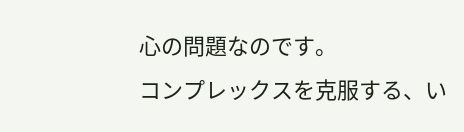心の問題なのです。
コンプレックスを克服する、い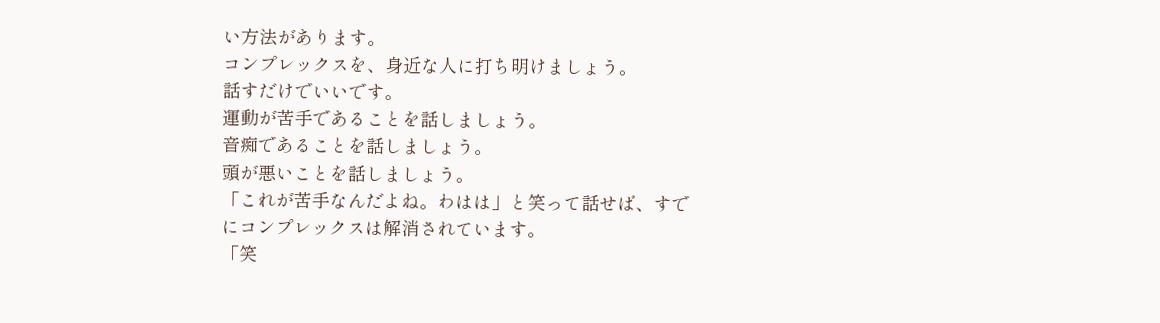い方法があります。
コンプレックスを、身近な人に打ち明けましょう。
話すだけでいいです。
運動が苦手であることを話しましょう。
音痴であることを話しましょう。
頭が悪いことを話しましょう。
「これが苦手なんだよね。わはは」と笑って話せば、すでにコンプレックスは解消されています。
「笑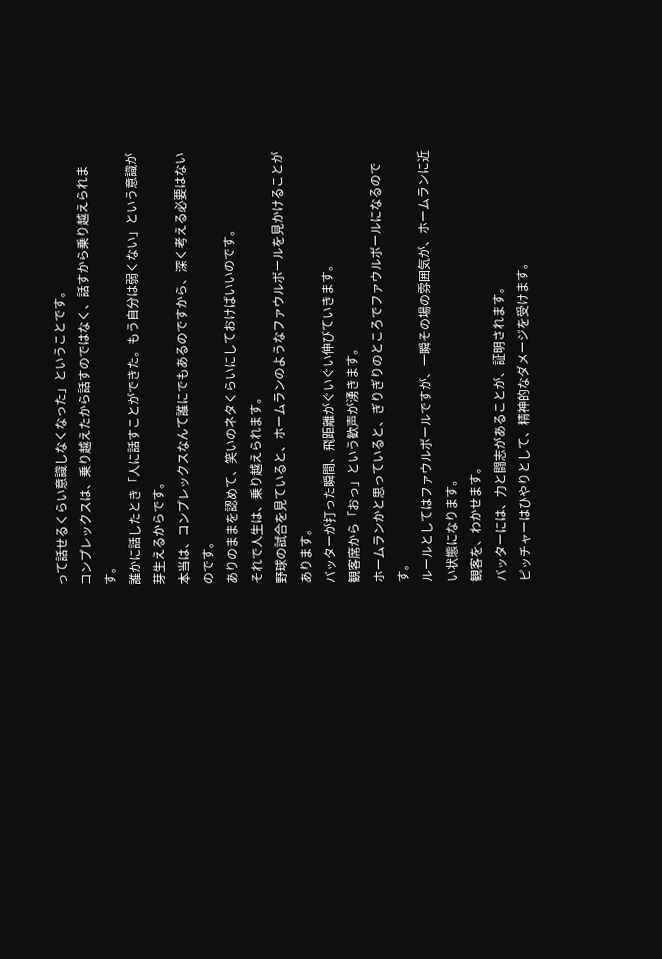って話せるくらい意識しなくなった」ということです。
コンプレックスは、乗り越えたから話すのではなく、話すから乗り越えられます。
誰かに話したとき「人に話すことができた。もう自分は弱くない」という意識が芽生えるからです。
本当は、コンプレックスなんて誰にでもあるのですから、深く考える必要はないのです。
ありのままを認めて、笑いのネタくらいにしておけばいいのです。
それで人生は、乗り越えられます。
野球の試合を見ていると、ホームランのようなファウルボールを見かけることがあります。
バッターが打った瞬間、飛距離がぐいぐい伸びていきます。
観客席から「おっ」という歓声が湧きます。
ホームランかと思っていると、ぎりぎりのところでファウルボールになるのです。
ルールとしてはファウルボールですが、一瞬その場の雰囲気が、ホームランに近い状態になります。
観客を、わかせます。
バッターには、力と闘志があることが、証明されます。
ピッチャーはひやりとして、精神的なダメージを受けます。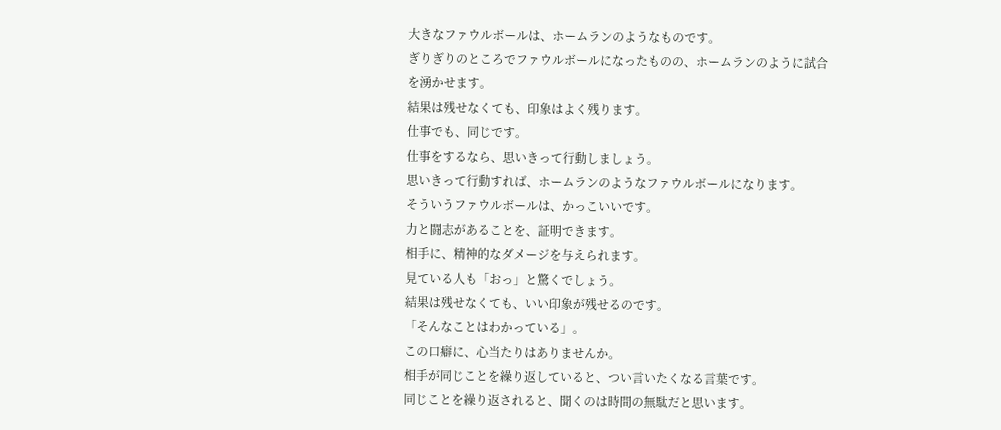大きなファウルボールは、ホームランのようなものです。
ぎりぎりのところでファウルボールになったものの、ホームランのように試合を湧かせます。
結果は残せなくても、印象はよく残ります。
仕事でも、同じです。
仕事をするなら、思いきって行動しましょう。
思いきって行動すれば、ホームランのようなファウルボールになります。
そういうファウルボールは、かっこいいです。
力と闘志があることを、証明できます。
相手に、精神的なダメージを与えられます。
見ている人も「おっ」と驚くでしょう。
結果は残せなくても、いい印象が残せるのです。
「そんなことはわかっている」。
この口癖に、心当たりはありませんか。
相手が同じことを繰り返していると、つい言いたくなる言葉です。
同じことを繰り返されると、聞くのは時間の無駄だと思います。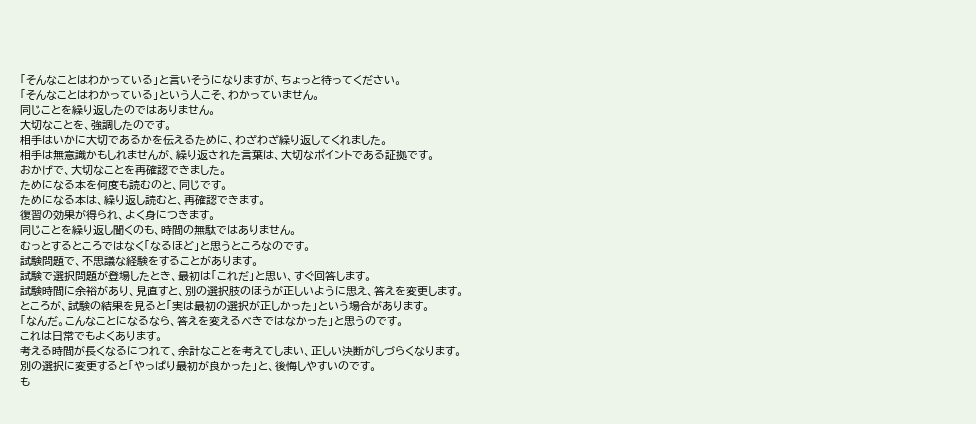「そんなことはわかっている」と言いそうになりますが、ちょっと待ってください。
「そんなことはわかっている」という人こそ、わかっていません。
同じことを繰り返したのではありません。
大切なことを、強調したのです。
相手はいかに大切であるかを伝えるために、わざわざ繰り返してくれました。
相手は無意識かもしれませんが、繰り返された言葉は、大切なポイントである証拠です。
おかげで、大切なことを再確認できました。
ためになる本を何度も読むのと、同じです。
ためになる本は、繰り返し読むと、再確認できます。
復習の効果が得られ、よく身につきます。
同じことを繰り返し聞くのも、時間の無駄ではありません。
むっとするところではなく「なるほど」と思うところなのです。
試験問題で、不思議な経験をすることがあります。
試験で選択問題が登場したとき、最初は「これだ」と思い、すぐ回答します。
試験時間に余裕があり、見直すと、別の選択肢のほうが正しいように思え、答えを変更します。
ところが、試験の結果を見ると「実は最初の選択が正しかった」という場合があります。
「なんだ。こんなことになるなら、答えを変えるべきではなかった」と思うのです。
これは日常でもよくあります。
考える時間が長くなるにつれて、余計なことを考えてしまい、正しい決断がしづらくなります。
別の選択に変更すると「やっぱり最初が良かった」と、後悔しやすいのです。
も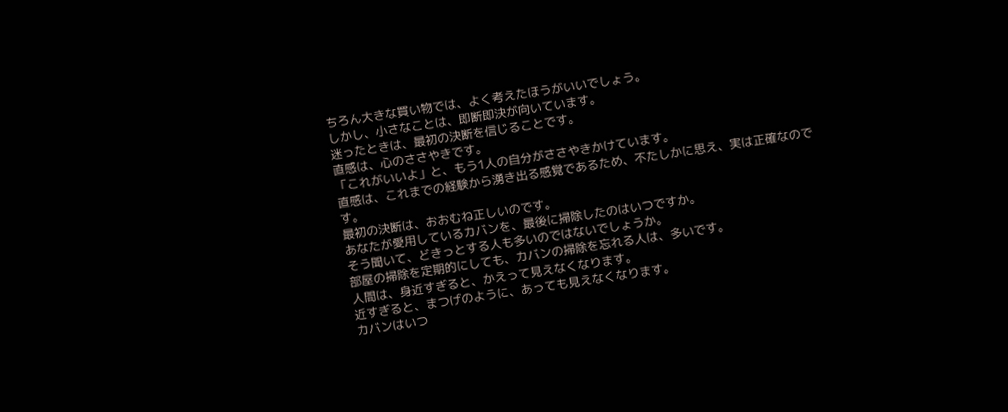ちろん大きな買い物では、よく考えたほうがいいでしょう。
しかし、小さなことは、即断即決が向いています。
迷ったときは、最初の決断を信じることです。
直感は、心のささやきです。
「これがいいよ」と、もう1人の自分がささやきかけています。
直感は、これまでの経験から湧き出る感覚であるため、不たしかに思え、実は正確なのです。
最初の決断は、おおむね正しいのです。
あなたが愛用しているカバンを、最後に掃除したのはいつですか。
そう聞いて、どきっとする人も多いのではないでしょうか。
部屋の掃除を定期的にしても、カバンの掃除を忘れる人は、多いです。
人間は、身近すぎると、かえって見えなくなります。
近すぎると、まつげのように、あっても見えなくなります。
カバンはいつ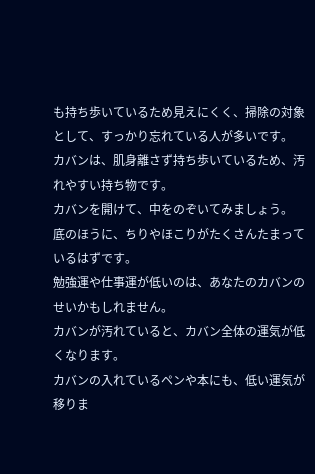も持ち歩いているため見えにくく、掃除の対象として、すっかり忘れている人が多いです。
カバンは、肌身離さず持ち歩いているため、汚れやすい持ち物です。
カバンを開けて、中をのぞいてみましょう。
底のほうに、ちりやほこりがたくさんたまっているはずです。
勉強運や仕事運が低いのは、あなたのカバンのせいかもしれません。
カバンが汚れていると、カバン全体の運気が低くなります。
カバンの入れているペンや本にも、低い運気が移りま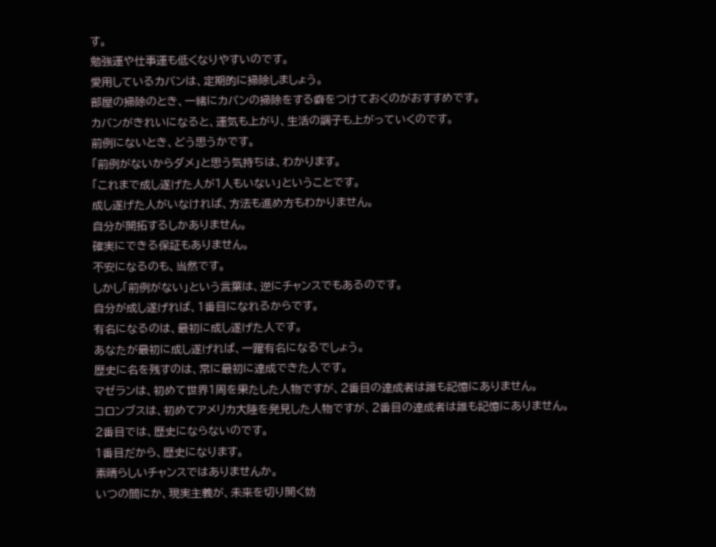す。
勉強運や仕事運も低くなりやすいのです。
愛用しているカバンは、定期的に掃除しましょう。
部屋の掃除のとき、一緒にカバンの掃除をする癖をつけておくのがおすすめです。
カバンがきれいになると、運気も上がり、生活の調子も上がっていくのです。
前例にないとき、どう思うかです。
「前例がないからダメ」と思う気持ちは、わかります。
「これまで成し遂げた人が1人もいない」ということです。
成し遂げた人がいなければ、方法も進め方もわかりません。
自分が開拓するしかありません。
確実にできる保証もありません。
不安になるのも、当然です。
しかし「前例がない」という言葉は、逆にチャンスでもあるのです。
自分が成し遂げれば、1番目になれるからです。
有名になるのは、最初に成し遂げた人です。
あなたが最初に成し遂げれば、一躍有名になるでしょう。
歴史に名を残すのは、常に最初に達成できた人です。
マゼランは、初めて世界1周を果たした人物ですが、2番目の達成者は誰も記憶にありません。
コロンブスは、初めてアメリカ大陸を発見した人物ですが、2番目の達成者は誰も記憶にありません。
2番目では、歴史にならないのです。
1番目だから、歴史になります。
素晴らしいチャンスではありませんか。
いつの間にか、現実主義が、未来を切り開く妨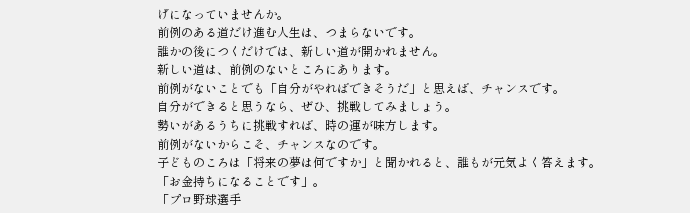げになっていませんか。
前例のある道だけ進む人生は、つまらないです。
誰かの後につくだけでは、新しい道が開かれません。
新しい道は、前例のないところにあります。
前例がないことでも「自分がやればできそうだ」と思えば、チャンスです。
自分ができると思うなら、ぜひ、挑戦してみましょう。
勢いがあるうちに挑戦すれば、時の運が味方します。
前例がないからこそ、チャンスなのです。
子どものころは「将来の夢は何ですか」と聞かれると、誰もが元気よく答えます。
「お金持ちになることです」。
「プロ野球選手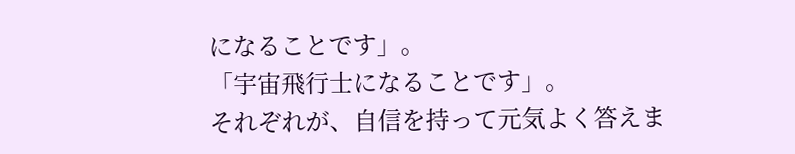になることです」。
「宇宙飛行士になることです」。
それぞれが、自信を持って元気よく答えま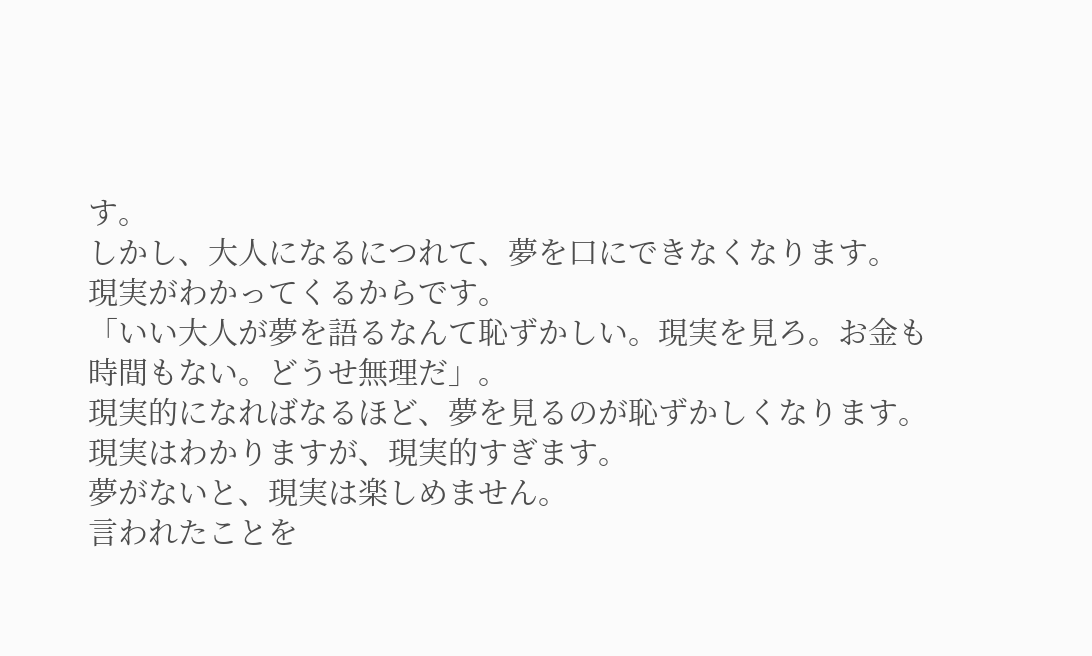す。
しかし、大人になるにつれて、夢を口にできなくなります。
現実がわかってくるからです。
「いい大人が夢を語るなんて恥ずかしい。現実を見ろ。お金も時間もない。どうせ無理だ」。
現実的になればなるほど、夢を見るのが恥ずかしくなります。
現実はわかりますが、現実的すぎます。
夢がないと、現実は楽しめません。
言われたことを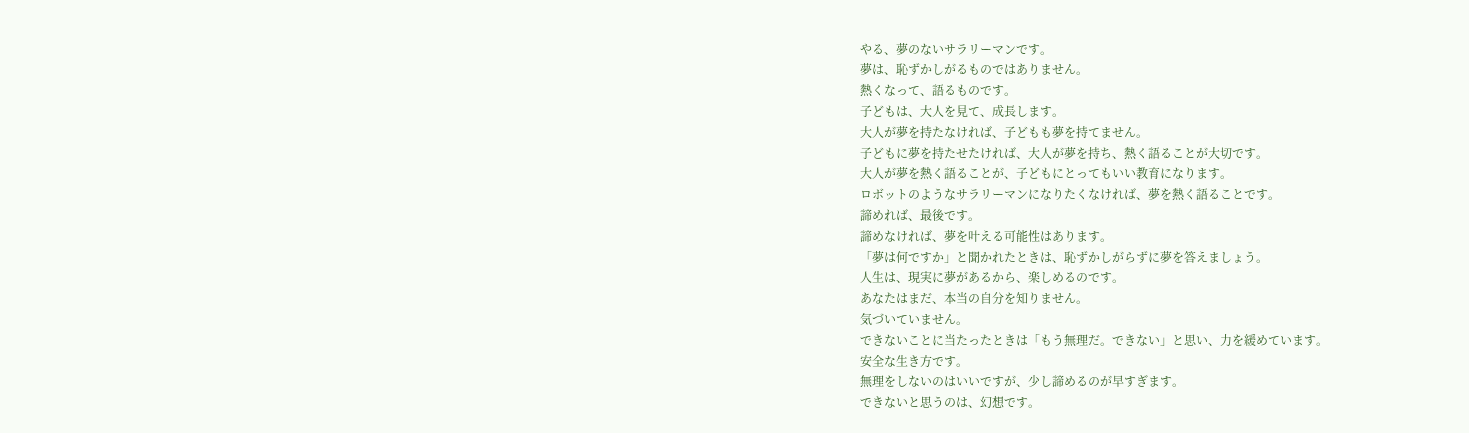やる、夢のないサラリーマンです。
夢は、恥ずかしがるものではありません。
熱くなって、語るものです。
子どもは、大人を見て、成長します。
大人が夢を持たなければ、子どもも夢を持てません。
子どもに夢を持たせたければ、大人が夢を持ち、熱く語ることが大切です。
大人が夢を熱く語ることが、子どもにとってもいい教育になります。
ロボットのようなサラリーマンになりたくなければ、夢を熱く語ることです。
諦めれば、最後です。
諦めなければ、夢を叶える可能性はあります。
「夢は何ですか」と聞かれたときは、恥ずかしがらずに夢を答えましょう。
人生は、現実に夢があるから、楽しめるのです。
あなたはまだ、本当の自分を知りません。
気づいていません。
できないことに当たったときは「もう無理だ。できない」と思い、力を緩めています。
安全な生き方です。
無理をしないのはいいですが、少し諦めるのが早すぎます。
できないと思うのは、幻想です。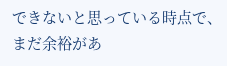できないと思っている時点で、まだ余裕があ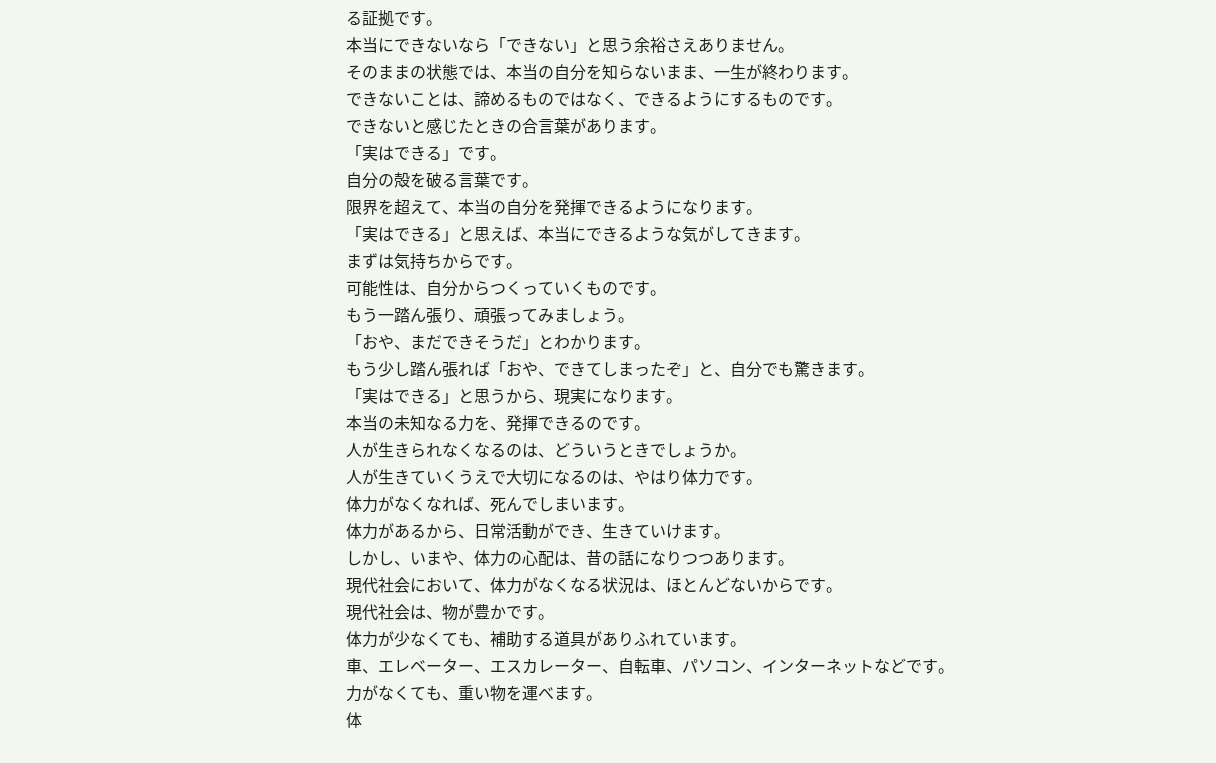る証拠です。
本当にできないなら「できない」と思う余裕さえありません。
そのままの状態では、本当の自分を知らないまま、一生が終わります。
できないことは、諦めるものではなく、できるようにするものです。
できないと感じたときの合言葉があります。
「実はできる」です。
自分の殻を破る言葉です。
限界を超えて、本当の自分を発揮できるようになります。
「実はできる」と思えば、本当にできるような気がしてきます。
まずは気持ちからです。
可能性は、自分からつくっていくものです。
もう一踏ん張り、頑張ってみましょう。
「おや、まだできそうだ」とわかります。
もう少し踏ん張れば「おや、できてしまったぞ」と、自分でも驚きます。
「実はできる」と思うから、現実になります。
本当の未知なる力を、発揮できるのです。
人が生きられなくなるのは、どういうときでしょうか。
人が生きていくうえで大切になるのは、やはり体力です。
体力がなくなれば、死んでしまいます。
体力があるから、日常活動ができ、生きていけます。
しかし、いまや、体力の心配は、昔の話になりつつあります。
現代社会において、体力がなくなる状況は、ほとんどないからです。
現代社会は、物が豊かです。
体力が少なくても、補助する道具がありふれています。
車、エレベーター、エスカレーター、自転車、パソコン、インターネットなどです。
力がなくても、重い物を運べます。
体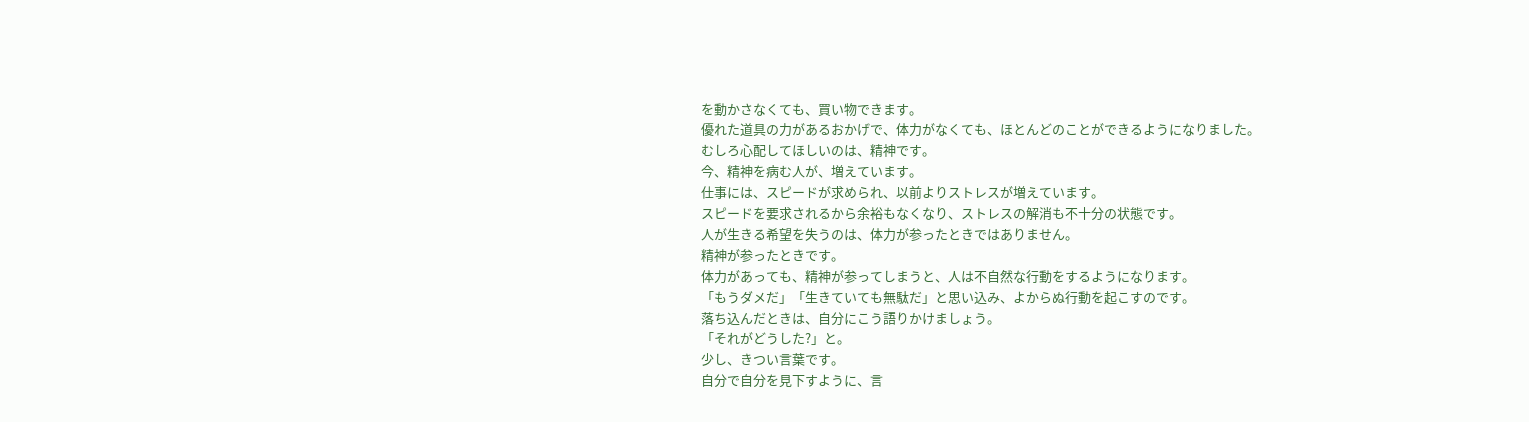を動かさなくても、買い物できます。
優れた道具の力があるおかげで、体力がなくても、ほとんどのことができるようになりました。
むしろ心配してほしいのは、精神です。
今、精神を病む人が、増えています。
仕事には、スピードが求められ、以前よりストレスが増えています。
スピードを要求されるから余裕もなくなり、ストレスの解消も不十分の状態です。
人が生きる希望を失うのは、体力が参ったときではありません。
精神が参ったときです。
体力があっても、精神が参ってしまうと、人は不自然な行動をするようになります。
「もうダメだ」「生きていても無駄だ」と思い込み、よからぬ行動を起こすのです。
落ち込んだときは、自分にこう語りかけましょう。
「それがどうした?」と。
少し、きつい言葉です。
自分で自分を見下すように、言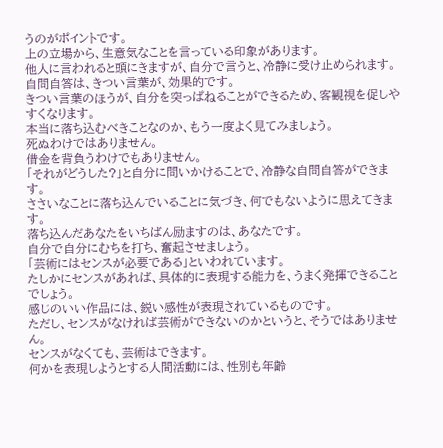うのがポイントです。
上の立場から、生意気なことを言っている印象があります。
他人に言われると頭にきますが、自分で言うと、冷静に受け止められます。
自問自答は、きつい言葉が、効果的です。
きつい言葉のほうが、自分を突っぱねることができるため、客観視を促しやすくなります。
本当に落ち込むべきことなのか、もう一度よく見てみましょう。
死ぬわけではありません。
借金を背負うわけでもありません。
「それがどうした?」と自分に問いかけることで、冷静な自問自答ができます。
ささいなことに落ち込んでいることに気づき、何でもないように思えてきます。
落ち込んだあなたをいちばん励ますのは、あなたです。
自分で自分にむちを打ち、奮起させましょう。
「芸術にはセンスが必要である」といわれています。
たしかにセンスがあれば、具体的に表現する能力を、うまく発揮できることでしょう。
感じのいい作品には、鋭い感性が表現されているものです。
ただし、センスがなければ芸術ができないのかというと、そうではありません。
センスがなくても、芸術はできます。
何かを表現しようとする人間活動には、性別も年齢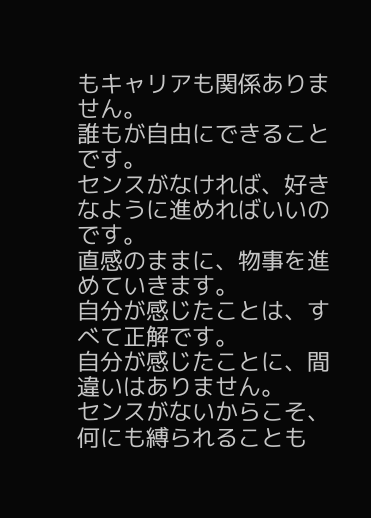もキャリアも関係ありません。
誰もが自由にできることです。
センスがなければ、好きなように進めればいいのです。
直感のままに、物事を進めていきます。
自分が感じたことは、すべて正解です。
自分が感じたことに、間違いはありません。
センスがないからこそ、何にも縛られることも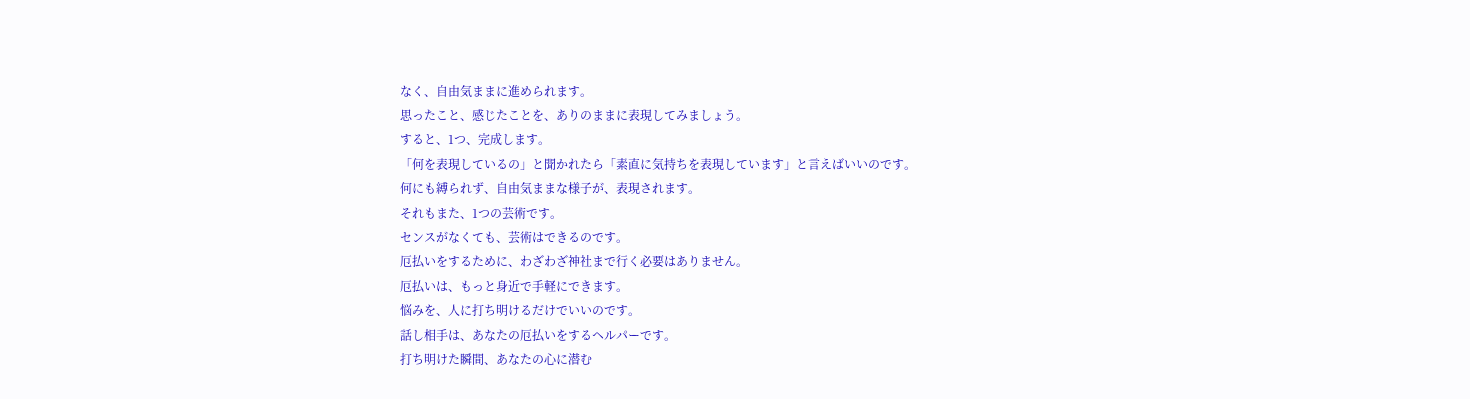なく、自由気ままに進められます。
思ったこと、感じたことを、ありのままに表現してみましょう。
すると、1つ、完成します。
「何を表現しているの」と聞かれたら「素直に気持ちを表現しています」と言えばいいのです。
何にも縛られず、自由気ままな様子が、表現されます。
それもまた、1つの芸術です。
センスがなくても、芸術はできるのです。
厄払いをするために、わざわざ神社まで行く必要はありません。
厄払いは、もっと身近で手軽にできます。
悩みを、人に打ち明けるだけでいいのです。
話し相手は、あなたの厄払いをするヘルパーです。
打ち明けた瞬間、あなたの心に潜む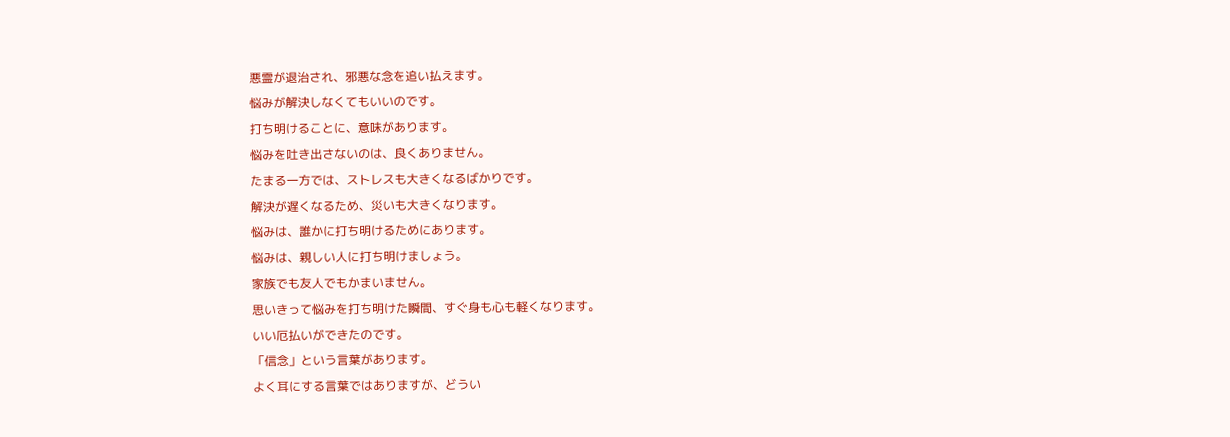悪霊が退治され、邪悪な念を追い払えます。
悩みが解決しなくてもいいのです。
打ち明けることに、意味があります。
悩みを吐き出さないのは、良くありません。
たまる一方では、ストレスも大きくなるばかりです。
解決が遅くなるため、災いも大きくなります。
悩みは、誰かに打ち明けるためにあります。
悩みは、親しい人に打ち明けましょう。
家族でも友人でもかまいません。
思いきって悩みを打ち明けた瞬間、すぐ身も心も軽くなります。
いい厄払いができたのです。
「信念」という言葉があります。
よく耳にする言葉ではありますが、どうい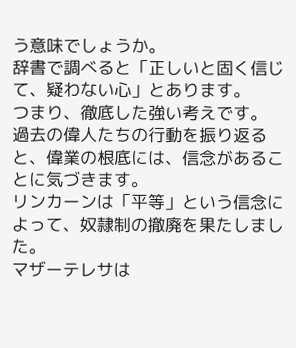う意味でしょうか。
辞書で調べると「正しいと固く信じて、疑わない心」とあります。
つまり、徹底した強い考えです。
過去の偉人たちの行動を振り返ると、偉業の根底には、信念があることに気づきます。
リンカーンは「平等」という信念によって、奴隷制の撤廃を果たしました。
マザーテレサは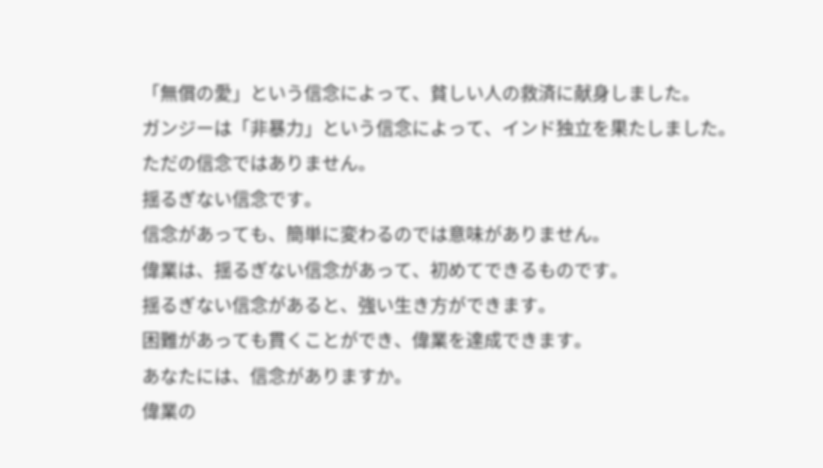「無償の愛」という信念によって、貧しい人の救済に献身しました。
ガンジーは「非暴力」という信念によって、インド独立を果たしました。
ただの信念ではありません。
揺るぎない信念です。
信念があっても、簡単に変わるのでは意味がありません。
偉業は、揺るぎない信念があって、初めてできるものです。
揺るぎない信念があると、強い生き方ができます。
困難があっても貫くことができ、偉業を達成できます。
あなたには、信念がありますか。
偉業の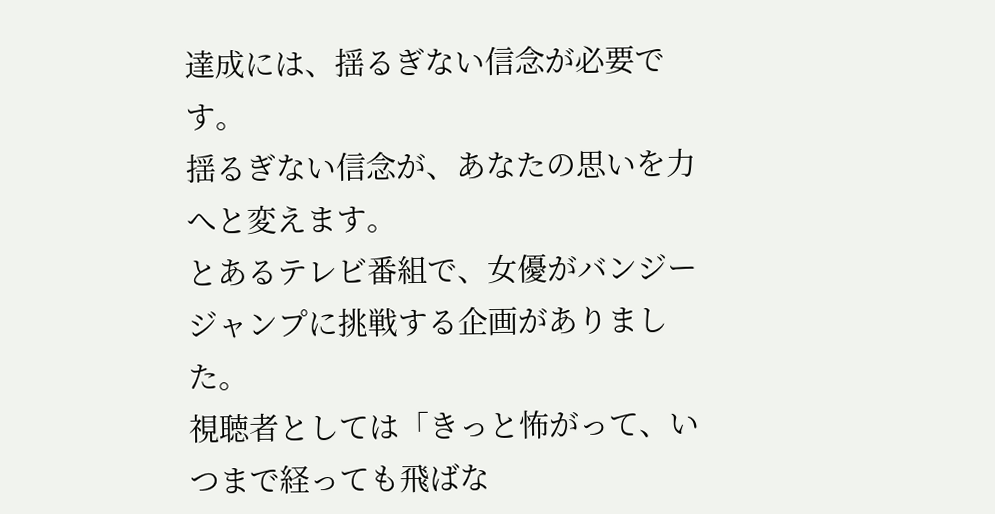達成には、揺るぎない信念が必要です。
揺るぎない信念が、あなたの思いを力へと変えます。
とあるテレビ番組で、女優がバンジージャンプに挑戦する企画がありました。
視聴者としては「きっと怖がって、いつまで経っても飛ばな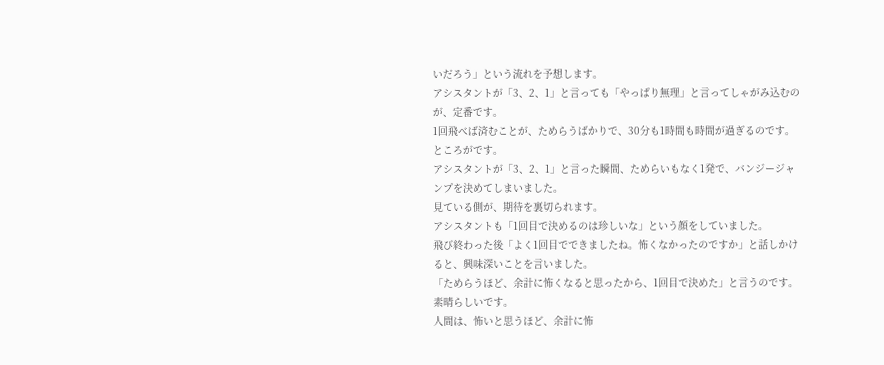いだろう」という流れを予想します。
アシスタントが「3、2、1」と言っても「やっぱり無理」と言ってしゃがみ込むのが、定番です。
1回飛べば済むことが、ためらうばかりで、30分も1時間も時間が過ぎるのです。
ところがです。
アシスタントが「3、2、1」と言った瞬間、ためらいもなく1発で、バンジージャンプを決めてしまいました。
見ている側が、期待を裏切られます。
アシスタントも「1回目で決めるのは珍しいな」という顔をしていました。
飛び終わった後「よく1回目でできましたね。怖くなかったのですか」と話しかけると、興味深いことを言いました。
「ためらうほど、余計に怖くなると思ったから、1回目で決めた」と言うのです。
素晴らしいです。
人間は、怖いと思うほど、余計に怖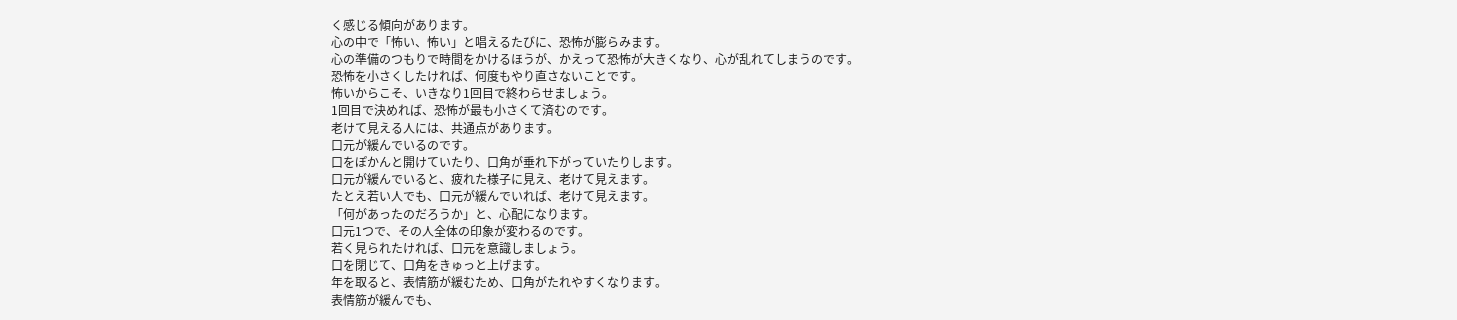く感じる傾向があります。
心の中で「怖い、怖い」と唱えるたびに、恐怖が膨らみます。
心の準備のつもりで時間をかけるほうが、かえって恐怖が大きくなり、心が乱れてしまうのです。
恐怖を小さくしたければ、何度もやり直さないことです。
怖いからこそ、いきなり1回目で終わらせましょう。
1回目で決めれば、恐怖が最も小さくて済むのです。
老けて見える人には、共通点があります。
口元が緩んでいるのです。
口をぽかんと開けていたり、口角が垂れ下がっていたりします。
口元が緩んでいると、疲れた様子に見え、老けて見えます。
たとえ若い人でも、口元が緩んでいれば、老けて見えます。
「何があったのだろうか」と、心配になります。
口元1つで、その人全体の印象が変わるのです。
若く見られたければ、口元を意識しましょう。
口を閉じて、口角をきゅっと上げます。
年を取ると、表情筋が緩むため、口角がたれやすくなります。
表情筋が緩んでも、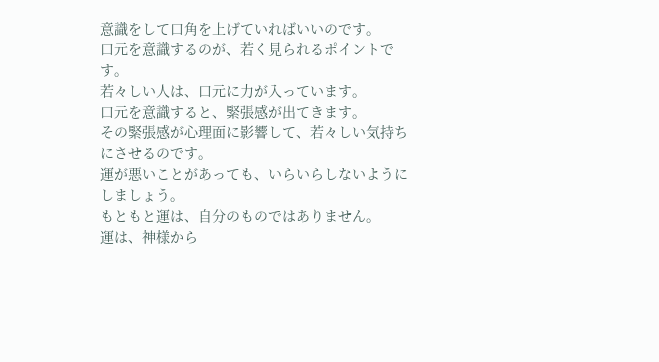意識をして口角を上げていればいいのです。
口元を意識するのが、若く見られるポイントです。
若々しい人は、口元に力が入っています。
口元を意識すると、緊張感が出てきます。
その緊張感が心理面に影響して、若々しい気持ちにさせるのです。
運が悪いことがあっても、いらいらしないようにしましょう。
もともと運は、自分のものではありません。
運は、神様から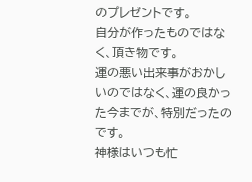のプレゼントです。
自分が作ったものではなく、頂き物です。
運の悪い出来事がおかしいのではなく、運の良かった今までが、特別だったのです。
神様はいつも忙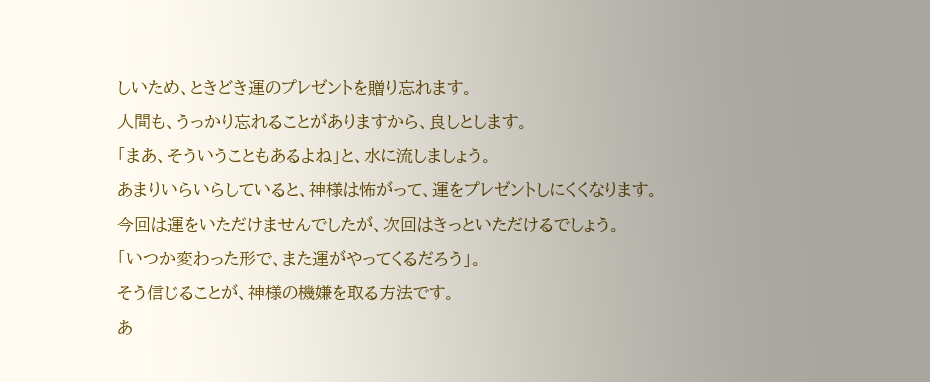しいため、ときどき運のプレゼントを贈り忘れます。
人間も、うっかり忘れることがありますから、良しとします。
「まあ、そういうこともあるよね」と、水に流しましょう。
あまりいらいらしていると、神様は怖がって、運をプレゼントしにくくなります。
今回は運をいただけませんでしたが、次回はきっといただけるでしょう。
「いつか変わった形で、また運がやってくるだろう」。
そう信じることが、神様の機嫌を取る方法です。
あ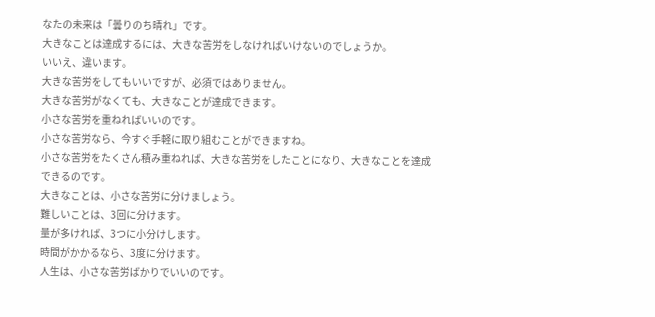なたの未来は「曇りのち晴れ」です。
大きなことは達成するには、大きな苦労をしなければいけないのでしょうか。
いいえ、違います。
大きな苦労をしてもいいですが、必須ではありません。
大きな苦労がなくても、大きなことが達成できます。
小さな苦労を重ねればいいのです。
小さな苦労なら、今すぐ手軽に取り組むことができますね。
小さな苦労をたくさん積み重ねれば、大きな苦労をしたことになり、大きなことを達成できるのです。
大きなことは、小さな苦労に分けましょう。
難しいことは、3回に分けます。
量が多ければ、3つに小分けします。
時間がかかるなら、3度に分けます。
人生は、小さな苦労ばかりでいいのです。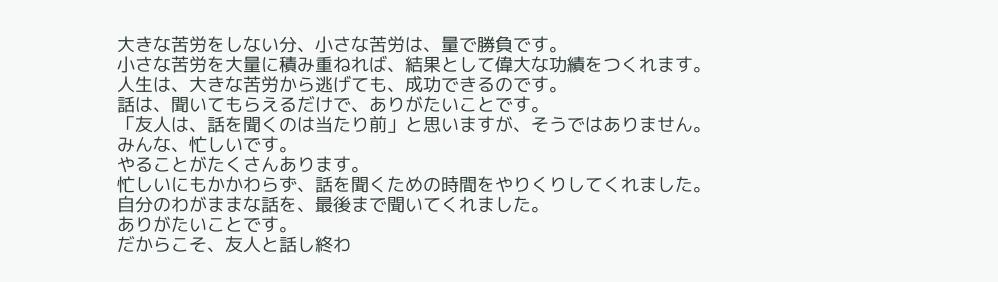大きな苦労をしない分、小さな苦労は、量で勝負です。
小さな苦労を大量に積み重ねれば、結果として偉大な功績をつくれます。
人生は、大きな苦労から逃げても、成功できるのです。
話は、聞いてもらえるだけで、ありがたいことです。
「友人は、話を聞くのは当たり前」と思いますが、そうではありません。
みんな、忙しいです。
やることがたくさんあります。
忙しいにもかかわらず、話を聞くための時間をやりくりしてくれました。
自分のわがままな話を、最後まで聞いてくれました。
ありがたいことです。
だからこそ、友人と話し終わ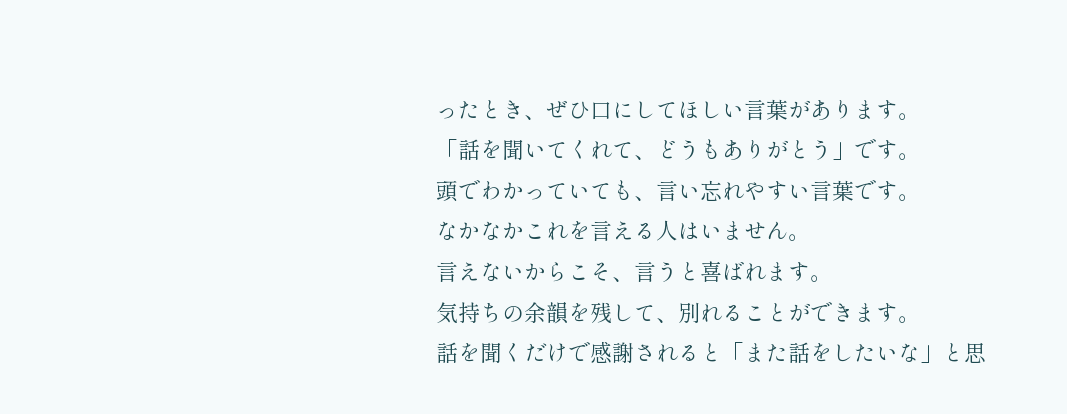ったとき、ぜひ口にしてほしい言葉があります。
「話を聞いてくれて、どうもありがとう」です。
頭でわかっていても、言い忘れやすい言葉です。
なかなかこれを言える人はいません。
言えないからこそ、言うと喜ばれます。
気持ちの余韻を残して、別れることができます。
話を聞くだけで感謝されると「また話をしたいな」と思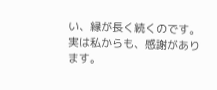い、縁が長く続くのです。
実は私からも、感謝があります。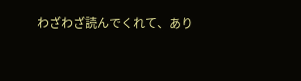わざわざ読んでくれて、あり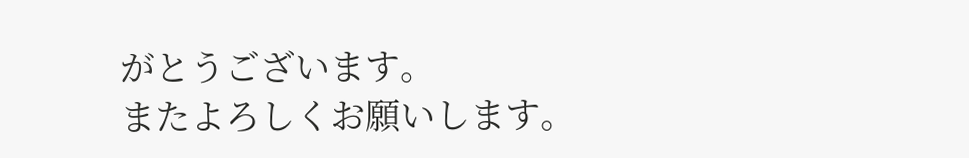がとうございます。
またよろしくお願いします。